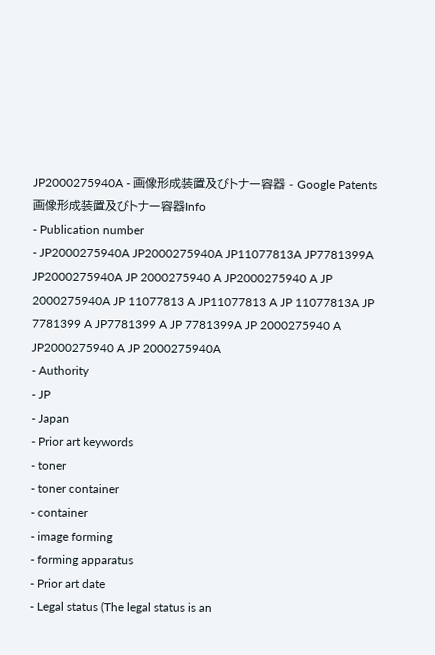JP2000275940A - 画像形成装置及びトナー容器 - Google Patents
画像形成装置及びトナー容器Info
- Publication number
- JP2000275940A JP2000275940A JP11077813A JP7781399A JP2000275940A JP 2000275940 A JP2000275940 A JP 2000275940A JP 11077813 A JP11077813 A JP 11077813A JP 7781399 A JP7781399 A JP 7781399A JP 2000275940 A JP2000275940 A JP 2000275940A
- Authority
- JP
- Japan
- Prior art keywords
- toner
- toner container
- container
- image forming
- forming apparatus
- Prior art date
- Legal status (The legal status is an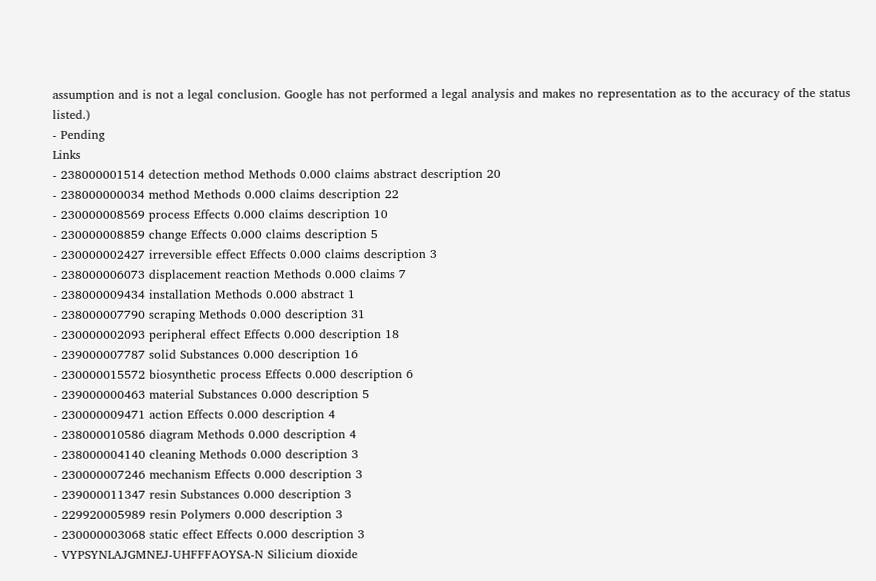assumption and is not a legal conclusion. Google has not performed a legal analysis and makes no representation as to the accuracy of the status listed.)
- Pending
Links
- 238000001514 detection method Methods 0.000 claims abstract description 20
- 238000000034 method Methods 0.000 claims description 22
- 230000008569 process Effects 0.000 claims description 10
- 230000008859 change Effects 0.000 claims description 5
- 230000002427 irreversible effect Effects 0.000 claims description 3
- 238000006073 displacement reaction Methods 0.000 claims 7
- 238000009434 installation Methods 0.000 abstract 1
- 238000007790 scraping Methods 0.000 description 31
- 230000002093 peripheral effect Effects 0.000 description 18
- 239000007787 solid Substances 0.000 description 16
- 230000015572 biosynthetic process Effects 0.000 description 6
- 239000000463 material Substances 0.000 description 5
- 230000009471 action Effects 0.000 description 4
- 238000010586 diagram Methods 0.000 description 4
- 238000004140 cleaning Methods 0.000 description 3
- 230000007246 mechanism Effects 0.000 description 3
- 239000011347 resin Substances 0.000 description 3
- 229920005989 resin Polymers 0.000 description 3
- 230000003068 static effect Effects 0.000 description 3
- VYPSYNLAJGMNEJ-UHFFFAOYSA-N Silicium dioxide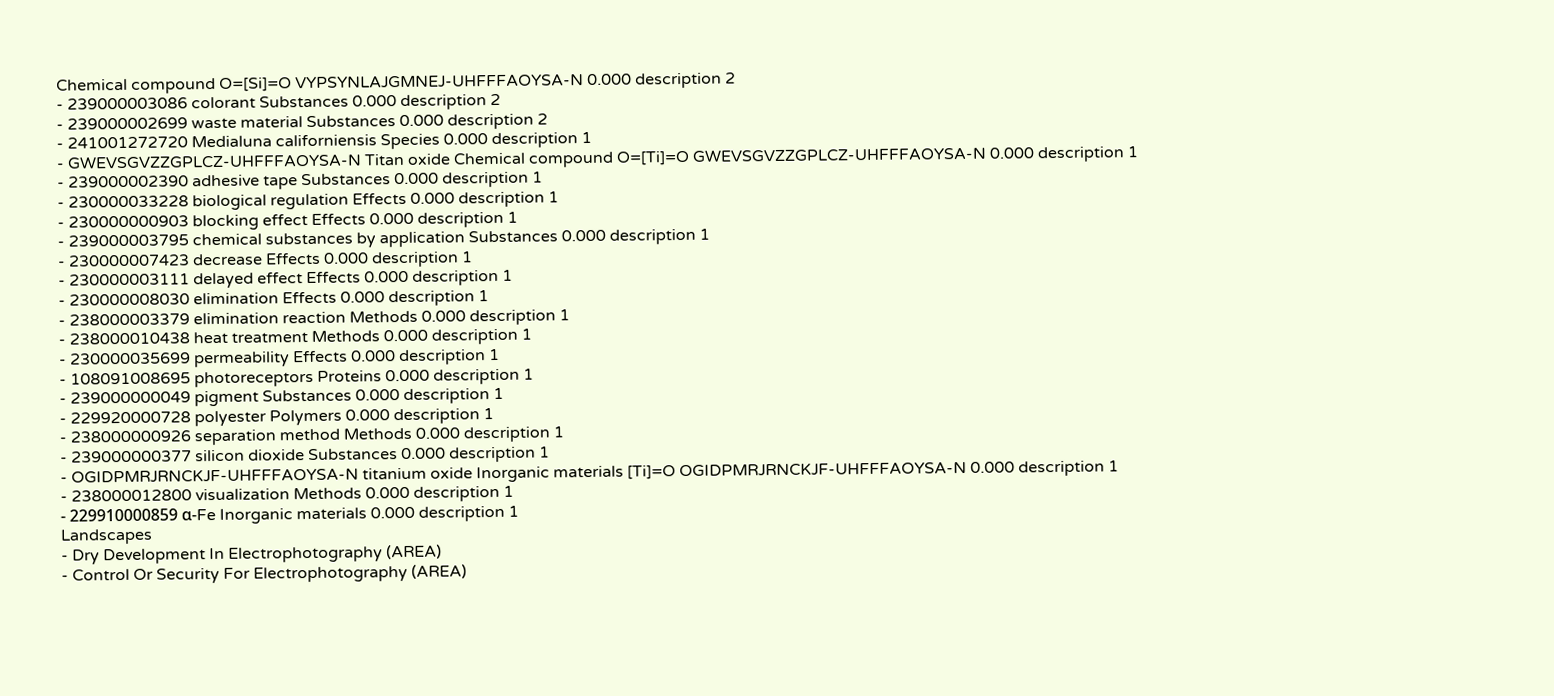Chemical compound O=[Si]=O VYPSYNLAJGMNEJ-UHFFFAOYSA-N 0.000 description 2
- 239000003086 colorant Substances 0.000 description 2
- 239000002699 waste material Substances 0.000 description 2
- 241001272720 Medialuna californiensis Species 0.000 description 1
- GWEVSGVZZGPLCZ-UHFFFAOYSA-N Titan oxide Chemical compound O=[Ti]=O GWEVSGVZZGPLCZ-UHFFFAOYSA-N 0.000 description 1
- 239000002390 adhesive tape Substances 0.000 description 1
- 230000033228 biological regulation Effects 0.000 description 1
- 230000000903 blocking effect Effects 0.000 description 1
- 239000003795 chemical substances by application Substances 0.000 description 1
- 230000007423 decrease Effects 0.000 description 1
- 230000003111 delayed effect Effects 0.000 description 1
- 230000008030 elimination Effects 0.000 description 1
- 238000003379 elimination reaction Methods 0.000 description 1
- 238000010438 heat treatment Methods 0.000 description 1
- 230000035699 permeability Effects 0.000 description 1
- 108091008695 photoreceptors Proteins 0.000 description 1
- 239000000049 pigment Substances 0.000 description 1
- 229920000728 polyester Polymers 0.000 description 1
- 238000000926 separation method Methods 0.000 description 1
- 239000000377 silicon dioxide Substances 0.000 description 1
- OGIDPMRJRNCKJF-UHFFFAOYSA-N titanium oxide Inorganic materials [Ti]=O OGIDPMRJRNCKJF-UHFFFAOYSA-N 0.000 description 1
- 238000012800 visualization Methods 0.000 description 1
- 229910000859 α-Fe Inorganic materials 0.000 description 1
Landscapes
- Dry Development In Electrophotography (AREA)
- Control Or Security For Electrophotography (AREA)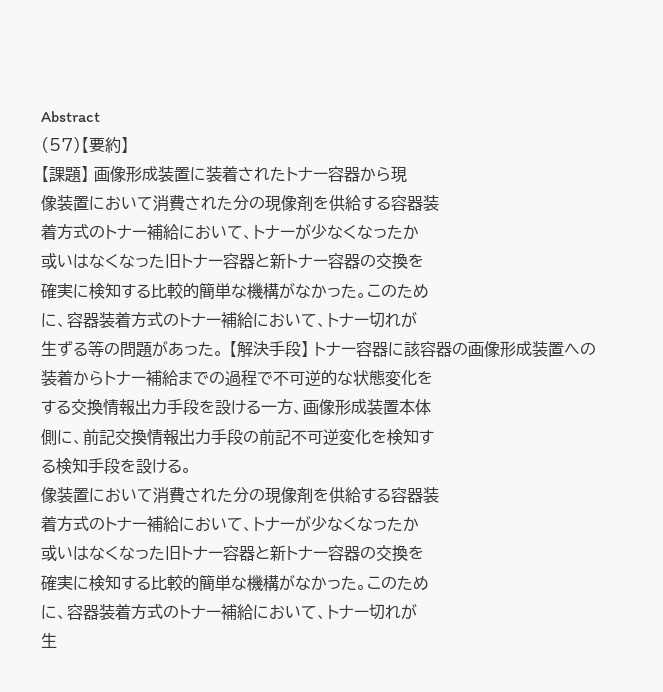Abstract
(57)【要約】
【課題】 画像形成装置に装着されたトナー容器から現
像装置において消費された分の現像剤を供給する容器装
着方式のトナー補給において、トナーが少なくなったか
或いはなくなった旧トナー容器と新トナー容器の交換を
確実に検知する比較的簡単な機構がなかった。このため
に、容器装着方式のトナー補給において、トナー切れが
生ずる等の問題があった。 【解決手段】 トナー容器に該容器の画像形成装置への
装着からトナー補給までの過程で不可逆的な状態変化を
する交換情報出力手段を設ける一方、画像形成装置本体
側に、前記交換情報出力手段の前記不可逆変化を検知す
る検知手段を設ける。
像装置において消費された分の現像剤を供給する容器装
着方式のトナー補給において、トナーが少なくなったか
或いはなくなった旧トナー容器と新トナー容器の交換を
確実に検知する比較的簡単な機構がなかった。このため
に、容器装着方式のトナー補給において、トナー切れが
生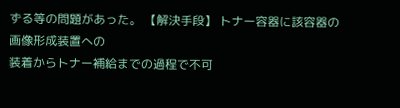ずる等の問題があった。 【解決手段】 トナー容器に該容器の画像形成装置への
装着からトナー補給までの過程で不可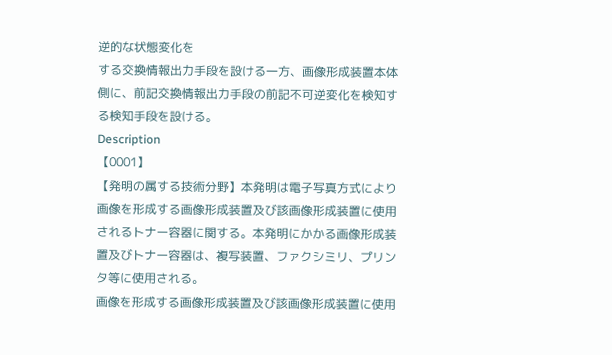逆的な状態変化を
する交換情報出力手段を設ける一方、画像形成装置本体
側に、前記交換情報出力手段の前記不可逆変化を検知す
る検知手段を設ける。
Description
【0001】
【発明の属する技術分野】本発明は電子写真方式により
画像を形成する画像形成装置及び該画像形成装置に使用
されるトナー容器に関する。本発明にかかる画像形成装
置及びトナー容器は、複写装置、ファクシミリ、プリン
タ等に使用される。
画像を形成する画像形成装置及び該画像形成装置に使用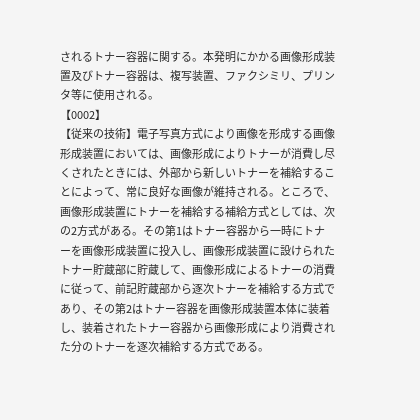されるトナー容器に関する。本発明にかかる画像形成装
置及びトナー容器は、複写装置、ファクシミリ、プリン
タ等に使用される。
【0002】
【従来の技術】電子写真方式により画像を形成する画像
形成装置においては、画像形成によりトナーが消費し尽
くされたときには、外部から新しいトナーを補給するこ
とによって、常に良好な画像が維持される。ところで、
画像形成装置にトナーを補給する補給方式としては、次
の2方式がある。その第1はトナー容器から一時にトナ
ーを画像形成装置に投入し、画像形成装置に設けられた
トナー貯蔵部に貯蔵して、画像形成によるトナーの消費
に従って、前記貯蔵部から逐次トナーを補給する方式で
あり、その第2はトナー容器を画像形成装置本体に装着
し、装着されたトナー容器から画像形成により消費され
た分のトナーを逐次補給する方式である。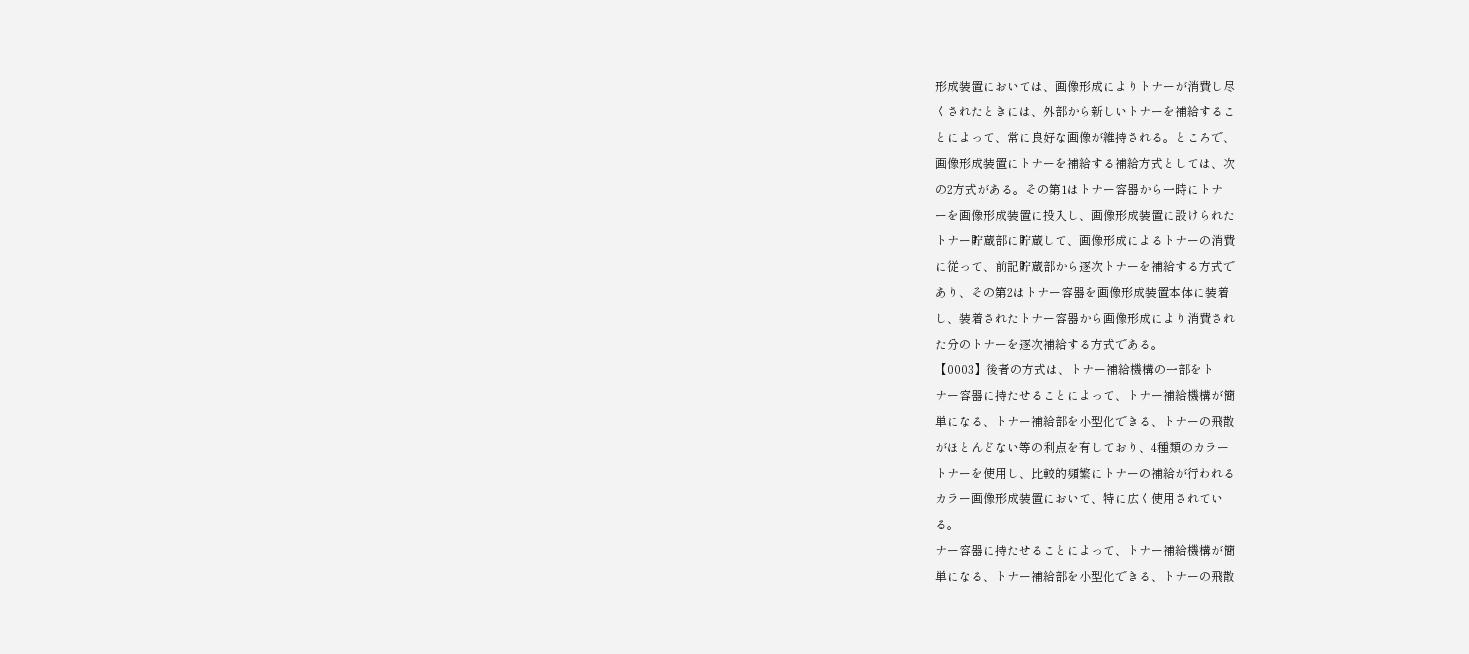形成装置においては、画像形成によりトナーが消費し尽
くされたときには、外部から新しいトナーを補給するこ
とによって、常に良好な画像が維持される。ところで、
画像形成装置にトナーを補給する補給方式としては、次
の2方式がある。その第1はトナー容器から一時にトナ
ーを画像形成装置に投入し、画像形成装置に設けられた
トナー貯蔵部に貯蔵して、画像形成によるトナーの消費
に従って、前記貯蔵部から逐次トナーを補給する方式で
あり、その第2はトナー容器を画像形成装置本体に装着
し、装着されたトナー容器から画像形成により消費され
た分のトナーを逐次補給する方式である。
【0003】後者の方式は、トナー補給機構の一部をト
ナー容器に持たせることによって、トナー補給機構が簡
単になる、トナー補給部を小型化できる、トナーの飛散
がほとんどない等の利点を有しており、4種類のカラー
トナーを使用し、比較的頻繁にトナーの補給が行われる
カラー画像形成装置において、特に広く使用されてい
る。
ナー容器に持たせることによって、トナー補給機構が簡
単になる、トナー補給部を小型化できる、トナーの飛散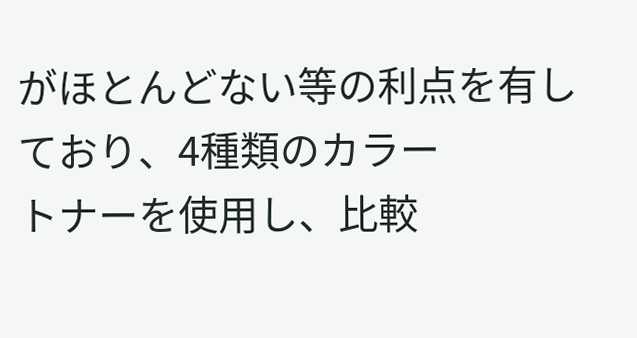がほとんどない等の利点を有しており、4種類のカラー
トナーを使用し、比較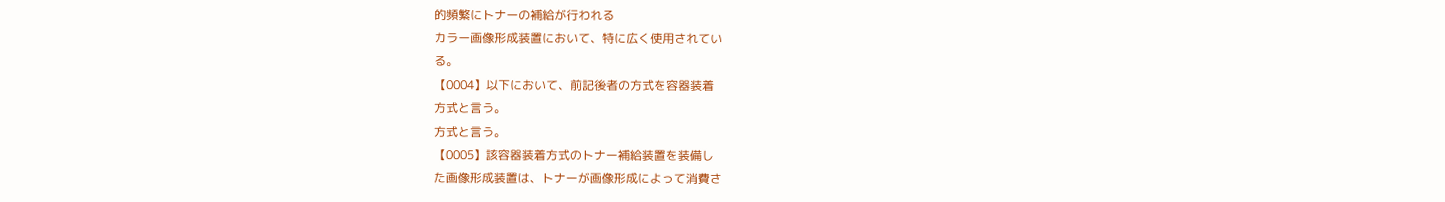的頻繁にトナーの補給が行われる
カラー画像形成装置において、特に広く使用されてい
る。
【0004】以下において、前記後者の方式を容器装着
方式と言う。
方式と言う。
【0005】該容器装着方式のトナー補給装置を装備し
た画像形成装置は、トナーが画像形成によって消費さ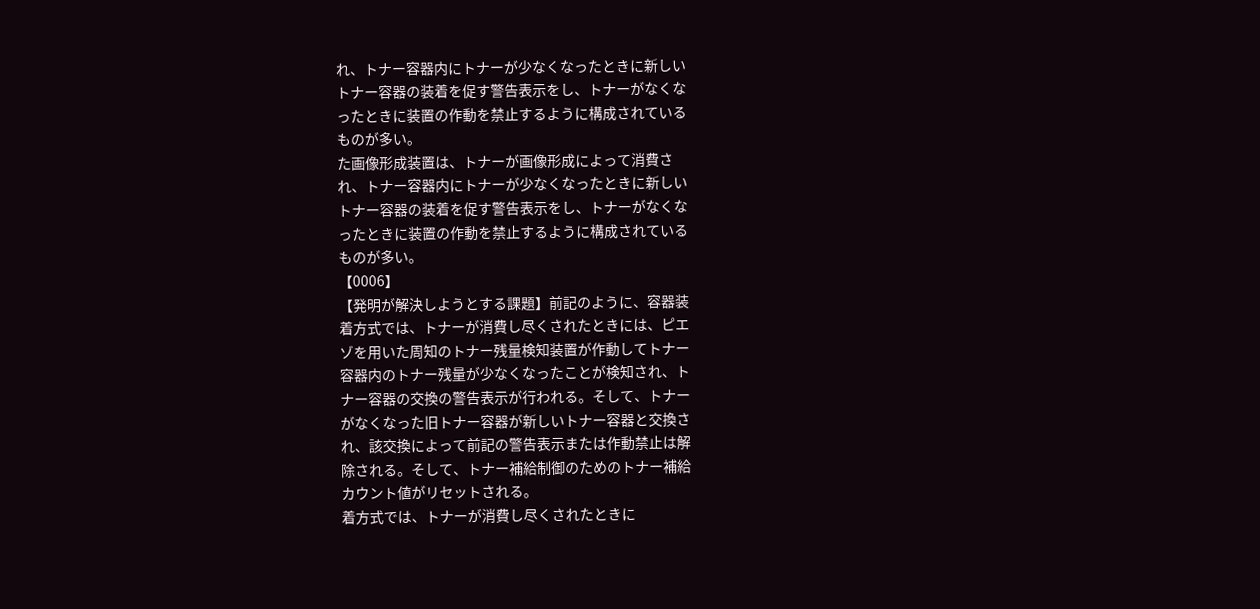れ、トナー容器内にトナーが少なくなったときに新しい
トナー容器の装着を促す警告表示をし、トナーがなくな
ったときに装置の作動を禁止するように構成されている
ものが多い。
た画像形成装置は、トナーが画像形成によって消費さ
れ、トナー容器内にトナーが少なくなったときに新しい
トナー容器の装着を促す警告表示をし、トナーがなくな
ったときに装置の作動を禁止するように構成されている
ものが多い。
【0006】
【発明が解決しようとする課題】前記のように、容器装
着方式では、トナーが消費し尽くされたときには、ピエ
ゾを用いた周知のトナー残量検知装置が作動してトナー
容器内のトナー残量が少なくなったことが検知され、ト
ナー容器の交換の警告表示が行われる。そして、トナー
がなくなった旧トナー容器が新しいトナー容器と交換さ
れ、該交換によって前記の警告表示または作動禁止は解
除される。そして、トナー補給制御のためのトナー補給
カウント値がリセットされる。
着方式では、トナーが消費し尽くされたときに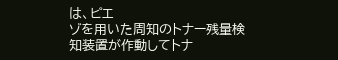は、ピエ
ゾを用いた周知のトナー残量検知装置が作動してトナ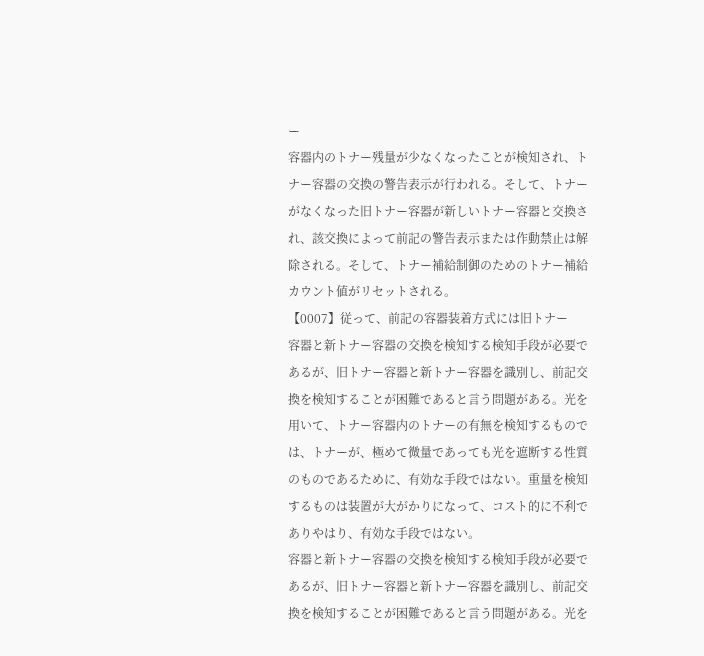ー
容器内のトナー残量が少なくなったことが検知され、ト
ナー容器の交換の警告表示が行われる。そして、トナー
がなくなった旧トナー容器が新しいトナー容器と交換さ
れ、該交換によって前記の警告表示または作動禁止は解
除される。そして、トナー補給制御のためのトナー補給
カウント値がリセットされる。
【0007】従って、前記の容器装着方式には旧トナー
容器と新トナー容器の交換を検知する検知手段が必要で
あるが、旧トナー容器と新トナー容器を識別し、前記交
換を検知することが困難であると言う問題がある。光を
用いて、トナー容器内のトナーの有無を検知するもので
は、トナーが、極めて微量であっても光を遮断する性質
のものであるために、有効な手段ではない。重量を検知
するものは装置が大がかりになって、コスト的に不利で
ありやはり、有効な手段ではない。
容器と新トナー容器の交換を検知する検知手段が必要で
あるが、旧トナー容器と新トナー容器を識別し、前記交
換を検知することが困難であると言う問題がある。光を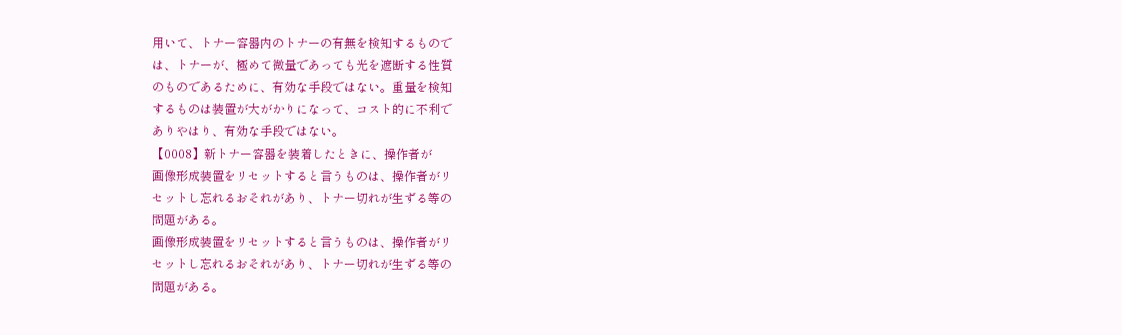用いて、トナー容器内のトナーの有無を検知するもので
は、トナーが、極めて微量であっても光を遮断する性質
のものであるために、有効な手段ではない。重量を検知
するものは装置が大がかりになって、コスト的に不利で
ありやはり、有効な手段ではない。
【0008】新トナー容器を装着したときに、操作者が
画像形成装置をリセットすると言うものは、操作者がリ
セットし忘れるおそれがあり、トナー切れが生ずる等の
問題がある。
画像形成装置をリセットすると言うものは、操作者がリ
セットし忘れるおそれがあり、トナー切れが生ずる等の
問題がある。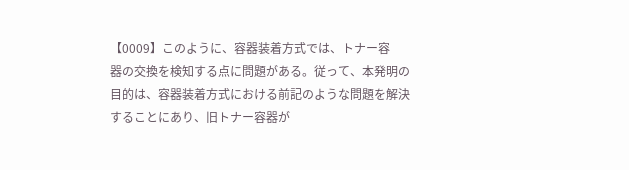【0009】このように、容器装着方式では、トナー容
器の交換を検知する点に問題がある。従って、本発明の
目的は、容器装着方式における前記のような問題を解決
することにあり、旧トナー容器が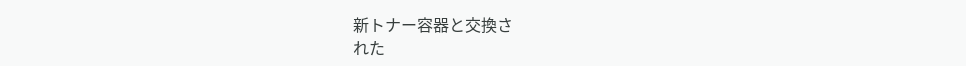新トナー容器と交換さ
れた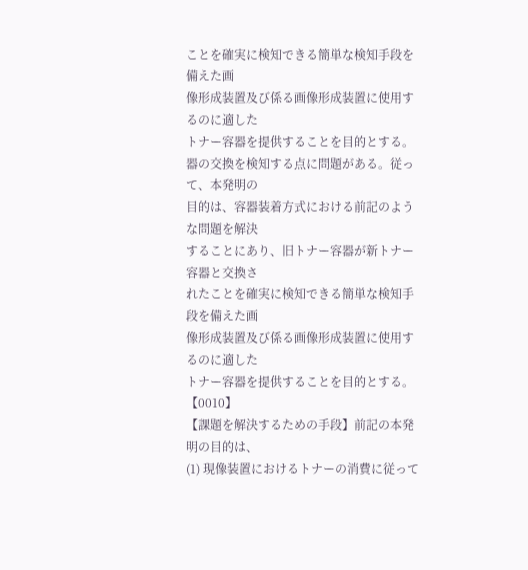ことを確実に検知できる簡単な検知手段を備えた画
像形成装置及び係る画像形成装置に使用するのに適した
トナー容器を提供することを目的とする。
器の交換を検知する点に問題がある。従って、本発明の
目的は、容器装着方式における前記のような問題を解決
することにあり、旧トナー容器が新トナー容器と交換さ
れたことを確実に検知できる簡単な検知手段を備えた画
像形成装置及び係る画像形成装置に使用するのに適した
トナー容器を提供することを目的とする。
【0010】
【課題を解決するための手段】前記の本発明の目的は、
(1) 現像装置におけるトナーの消費に従って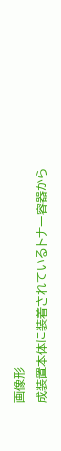画像形
成装置本体に装着されているトナー容器から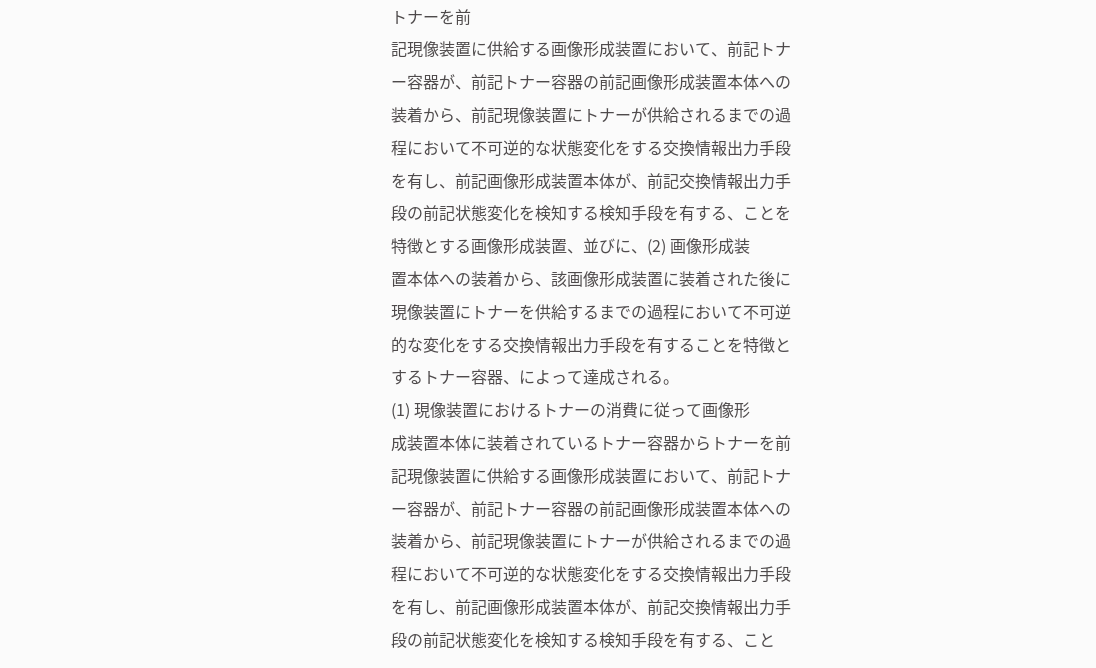トナーを前
記現像装置に供給する画像形成装置において、前記トナ
ー容器が、前記トナー容器の前記画像形成装置本体への
装着から、前記現像装置にトナーが供給されるまでの過
程において不可逆的な状態変化をする交換情報出力手段
を有し、前記画像形成装置本体が、前記交換情報出力手
段の前記状態変化を検知する検知手段を有する、ことを
特徴とする画像形成装置、並びに、(2) 画像形成装
置本体への装着から、該画像形成装置に装着された後に
現像装置にトナーを供給するまでの過程において不可逆
的な変化をする交換情報出力手段を有することを特徴と
するトナー容器、によって達成される。
(1) 現像装置におけるトナーの消費に従って画像形
成装置本体に装着されているトナー容器からトナーを前
記現像装置に供給する画像形成装置において、前記トナ
ー容器が、前記トナー容器の前記画像形成装置本体への
装着から、前記現像装置にトナーが供給されるまでの過
程において不可逆的な状態変化をする交換情報出力手段
を有し、前記画像形成装置本体が、前記交換情報出力手
段の前記状態変化を検知する検知手段を有する、こと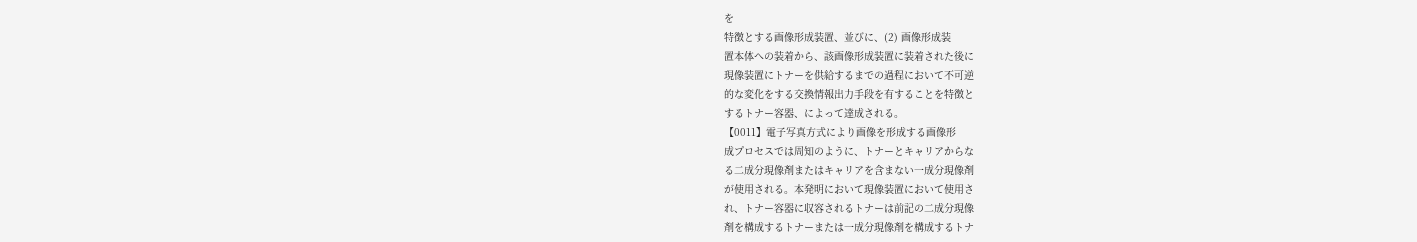を
特徴とする画像形成装置、並びに、(2) 画像形成装
置本体への装着から、該画像形成装置に装着された後に
現像装置にトナーを供給するまでの過程において不可逆
的な変化をする交換情報出力手段を有することを特徴と
するトナー容器、によって達成される。
【0011】電子写真方式により画像を形成する画像形
成プロセスでは周知のように、トナーとキャリアからな
る二成分現像剤またはキャリアを含まない一成分現像剤
が使用される。本発明において現像装置において使用さ
れ、トナー容器に収容されるトナーは前記の二成分現像
剤を構成するトナーまたは一成分現像剤を構成するトナ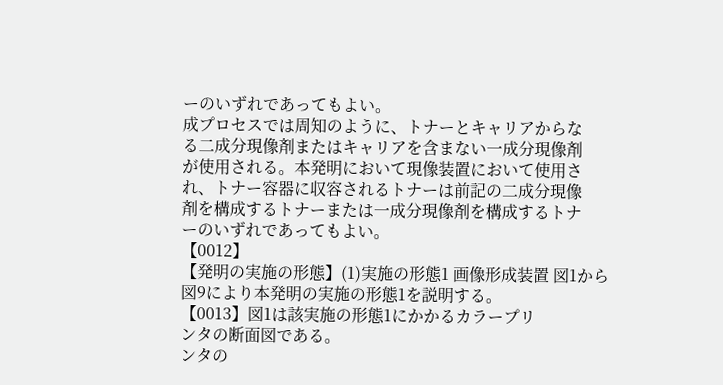ーのいずれであってもよい。
成プロセスでは周知のように、トナーとキャリアからな
る二成分現像剤またはキャリアを含まない一成分現像剤
が使用される。本発明において現像装置において使用さ
れ、トナー容器に収容されるトナーは前記の二成分現像
剤を構成するトナーまたは一成分現像剤を構成するトナ
ーのいずれであってもよい。
【0012】
【発明の実施の形態】(1)実施の形態1 画像形成装置 図1から図9により本発明の実施の形態1を説明する。
【0013】図1は該実施の形態1にかかるカラープリ
ンタの断面図である。
ンタの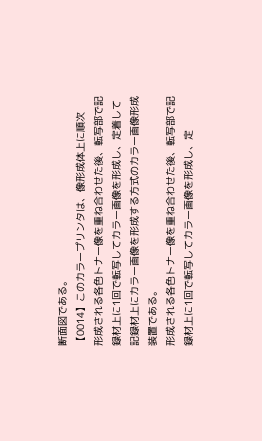断面図である。
【0014】このカラープリンタは、像形成体上に順次
形成される各色トナー像を重ね合わせた後、転写部で記
録材上に1回で転写してカラー画像を形成し、定着して
記録材上にカラー画像を形成する方式のカラー画像形成
装置である。
形成される各色トナー像を重ね合わせた後、転写部で記
録材上に1回で転写してカラー画像を形成し、定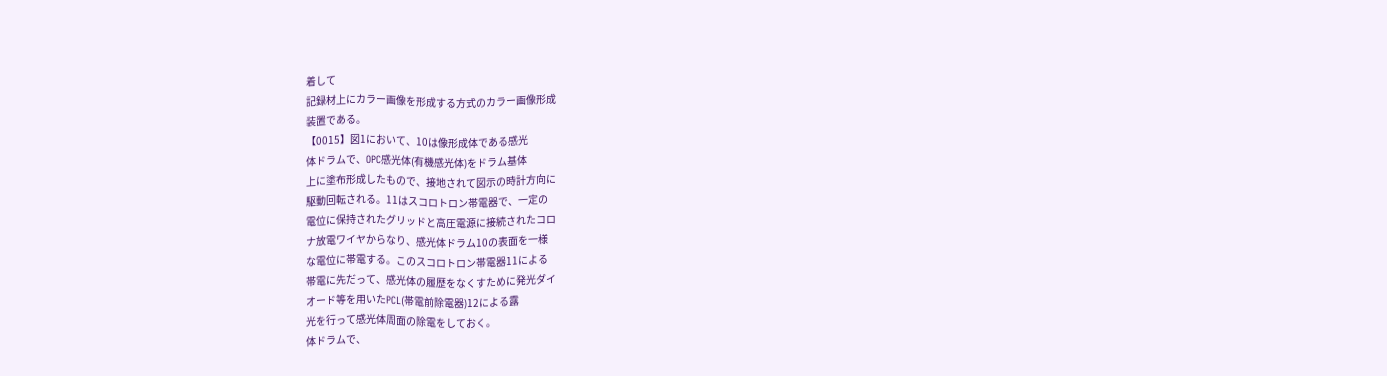着して
記録材上にカラー画像を形成する方式のカラー画像形成
装置である。
【0015】図1において、10は像形成体である感光
体ドラムで、OPC感光体(有機感光体)をドラム基体
上に塗布形成したもので、接地されて図示の時計方向に
駆動回転される。11はスコロトロン帯電器で、一定の
電位に保持されたグリッドと高圧電源に接続されたコロ
ナ放電ワイヤからなり、感光体ドラム10の表面を一様
な電位に帯電する。このスコロトロン帯電器11による
帯電に先だって、感光体の履歴をなくすために発光ダイ
オード等を用いたPCL(帯電前除電器)12による露
光を行って感光体周面の除電をしておく。
体ドラムで、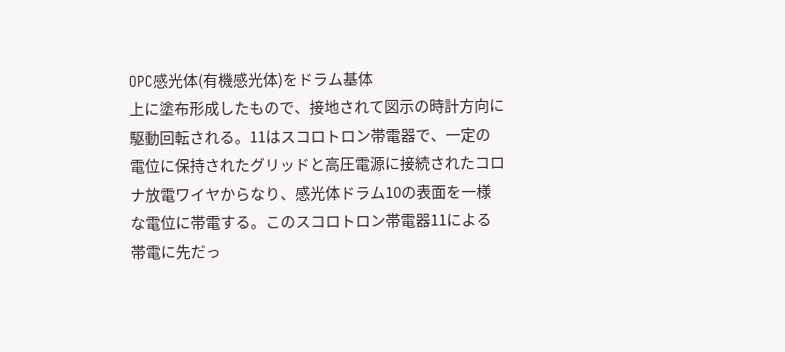OPC感光体(有機感光体)をドラム基体
上に塗布形成したもので、接地されて図示の時計方向に
駆動回転される。11はスコロトロン帯電器で、一定の
電位に保持されたグリッドと高圧電源に接続されたコロ
ナ放電ワイヤからなり、感光体ドラム10の表面を一様
な電位に帯電する。このスコロトロン帯電器11による
帯電に先だっ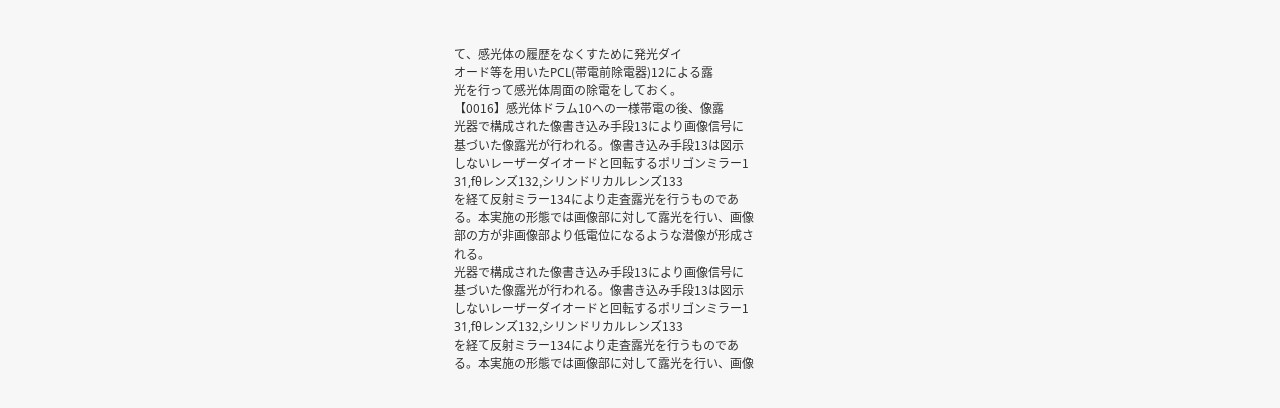て、感光体の履歴をなくすために発光ダイ
オード等を用いたPCL(帯電前除電器)12による露
光を行って感光体周面の除電をしておく。
【0016】感光体ドラム10への一様帯電の後、像露
光器で構成された像書き込み手段13により画像信号に
基づいた像露光が行われる。像書き込み手段13は図示
しないレーザーダイオードと回転するポリゴンミラー1
31,fθレンズ132,シリンドリカルレンズ133
を経て反射ミラー134により走査露光を行うものであ
る。本実施の形態では画像部に対して露光を行い、画像
部の方が非画像部より低電位になるような潜像が形成さ
れる。
光器で構成された像書き込み手段13により画像信号に
基づいた像露光が行われる。像書き込み手段13は図示
しないレーザーダイオードと回転するポリゴンミラー1
31,fθレンズ132,シリンドリカルレンズ133
を経て反射ミラー134により走査露光を行うものであ
る。本実施の形態では画像部に対して露光を行い、画像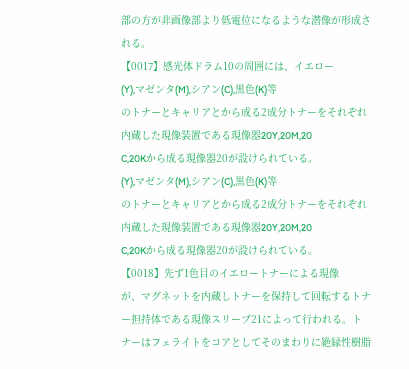部の方が非画像部より低電位になるような潜像が形成さ
れる。
【0017】感光体ドラム10の周囲には、イエロー
(Y),マゼンタ(M),シアン(C),黒色(K)等
のトナーとキャリアとから成る2成分トナーをそれぞれ
内蔵した現像装置である現像器20Y,20M,20
C,20Kから成る現像器20が設けられている。
(Y),マゼンタ(M),シアン(C),黒色(K)等
のトナーとキャリアとから成る2成分トナーをそれぞれ
内蔵した現像装置である現像器20Y,20M,20
C,20Kから成る現像器20が設けられている。
【0018】先ず1色目のイエロートナーによる現像
が、マグネットを内蔵しトナーを保持して回転するトナ
ー担持体である現像スリーブ21によって行われる。ト
ナーはフェライトをコアとしてそのまわりに絶縁性樹脂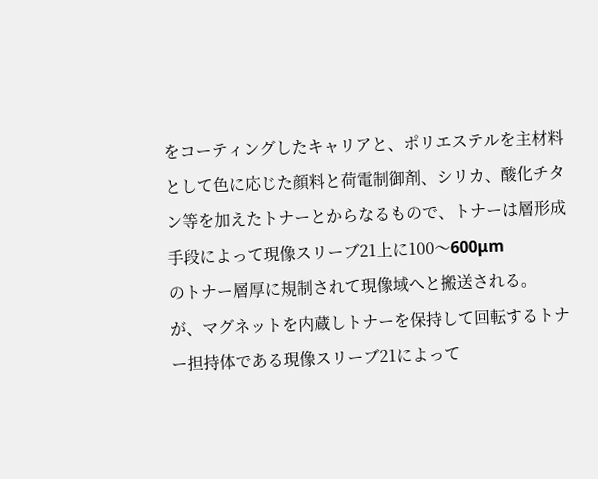をコーティングしたキャリアと、ポリエステルを主材料
として色に応じた顔料と荷電制御剤、シリカ、酸化チタ
ン等を加えたトナーとからなるもので、トナーは層形成
手段によって現像スリーブ21上に100〜600μm
のトナー層厚に規制されて現像域へと搬送される。
が、マグネットを内蔵しトナーを保持して回転するトナ
ー担持体である現像スリーブ21によって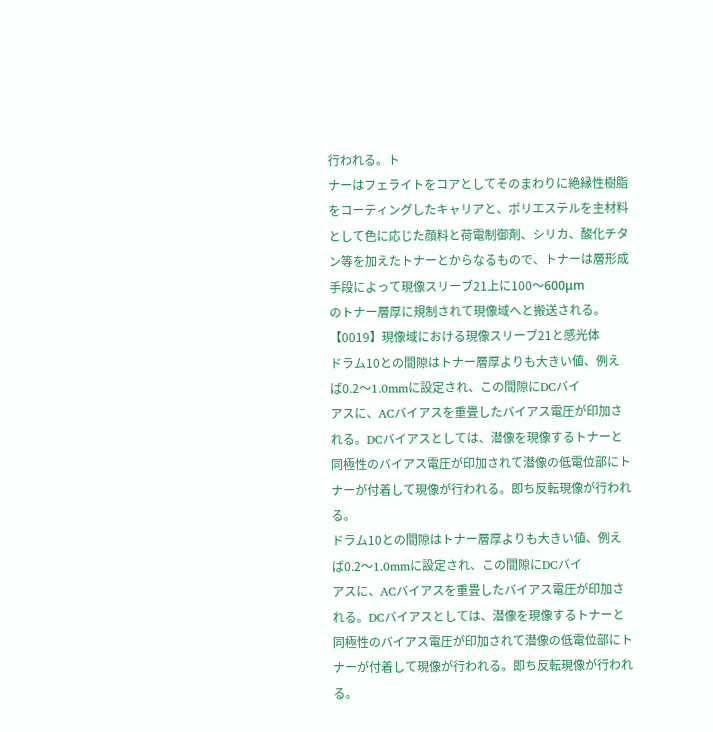行われる。ト
ナーはフェライトをコアとしてそのまわりに絶縁性樹脂
をコーティングしたキャリアと、ポリエステルを主材料
として色に応じた顔料と荷電制御剤、シリカ、酸化チタ
ン等を加えたトナーとからなるもので、トナーは層形成
手段によって現像スリーブ21上に100〜600μm
のトナー層厚に規制されて現像域へと搬送される。
【0019】現像域における現像スリーブ21と感光体
ドラム10との間隙はトナー層厚よりも大きい値、例え
ば0.2〜1.0mmに設定され、この間隙にDCバイ
アスに、ACバイアスを重畳したバイアス電圧が印加さ
れる。DCバイアスとしては、潜像を現像するトナーと
同極性のバイアス電圧が印加されて潜像の低電位部にト
ナーが付着して現像が行われる。即ち反転現像が行われ
る。
ドラム10との間隙はトナー層厚よりも大きい値、例え
ば0.2〜1.0mmに設定され、この間隙にDCバイ
アスに、ACバイアスを重畳したバイアス電圧が印加さ
れる。DCバイアスとしては、潜像を現像するトナーと
同極性のバイアス電圧が印加されて潜像の低電位部にト
ナーが付着して現像が行われる。即ち反転現像が行われ
る。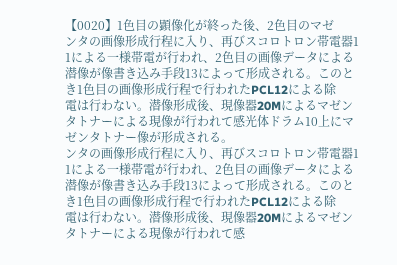【0020】1色目の顕像化が終った後、2色目のマゼ
ンタの画像形成行程に入り、再びスコロトロン帯電器1
1による一様帯電が行われ、2色目の画像データによる
潜像が像書き込み手段13によって形成される。このと
き1色目の画像形成行程で行われたPCL12による除
電は行わない。潜像形成後、現像器20Mによるマゼン
タトナーによる現像が行われて感光体ドラム10上にマ
ゼンタトナー像が形成される。
ンタの画像形成行程に入り、再びスコロトロン帯電器1
1による一様帯電が行われ、2色目の画像データによる
潜像が像書き込み手段13によって形成される。このと
き1色目の画像形成行程で行われたPCL12による除
電は行わない。潜像形成後、現像器20Mによるマゼン
タトナーによる現像が行われて感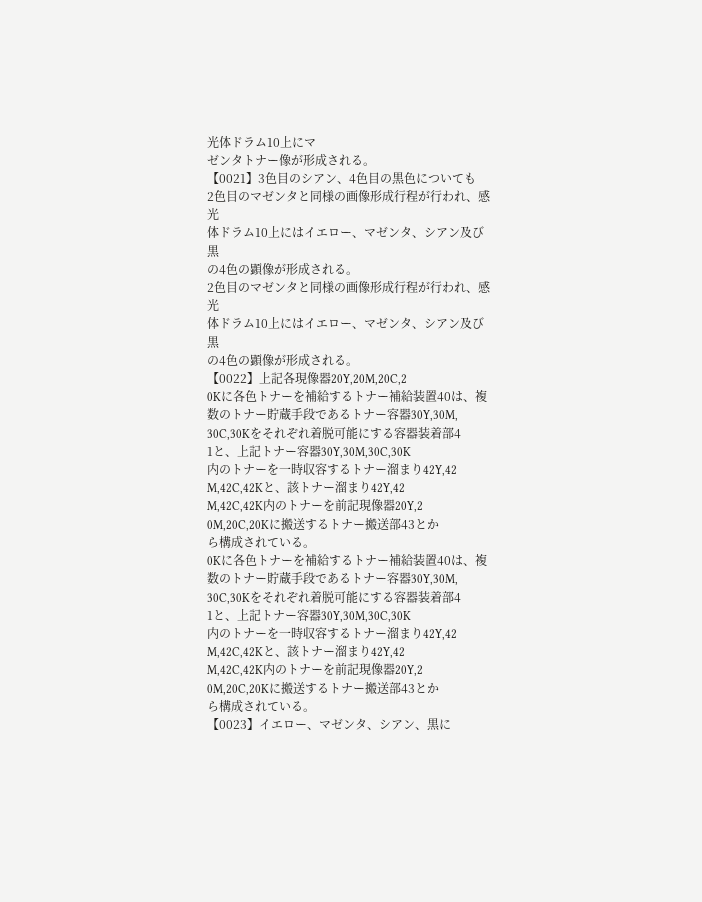光体ドラム10上にマ
ゼンタトナー像が形成される。
【0021】3色目のシアン、4色目の黒色についても
2色目のマゼンタと同様の画像形成行程が行われ、感光
体ドラム10上にはイエロー、マゼンタ、シアン及び黒
の4色の顕像が形成される。
2色目のマゼンタと同様の画像形成行程が行われ、感光
体ドラム10上にはイエロー、マゼンタ、シアン及び黒
の4色の顕像が形成される。
【0022】上記各現像器20Y,20M,20C,2
0Kに各色トナーを補給するトナー補給装置40は、複
数のトナー貯蔵手段であるトナー容器30Y,30M,
30C,30Kをそれぞれ着脱可能にする容器装着部4
1と、上記トナー容器30Y,30M,30C,30K
内のトナーを一時収容するトナー溜まり42Y,42
M,42C,42Kと、該トナー溜まり42Y,42
M,42C,42K内のトナーを前記現像器20Y,2
0M,20C,20Kに搬送するトナー搬送部43とか
ら構成されている。
0Kに各色トナーを補給するトナー補給装置40は、複
数のトナー貯蔵手段であるトナー容器30Y,30M,
30C,30Kをそれぞれ着脱可能にする容器装着部4
1と、上記トナー容器30Y,30M,30C,30K
内のトナーを一時収容するトナー溜まり42Y,42
M,42C,42Kと、該トナー溜まり42Y,42
M,42C,42K内のトナーを前記現像器20Y,2
0M,20C,20Kに搬送するトナー搬送部43とか
ら構成されている。
【0023】イエロー、マゼンタ、シアン、黒に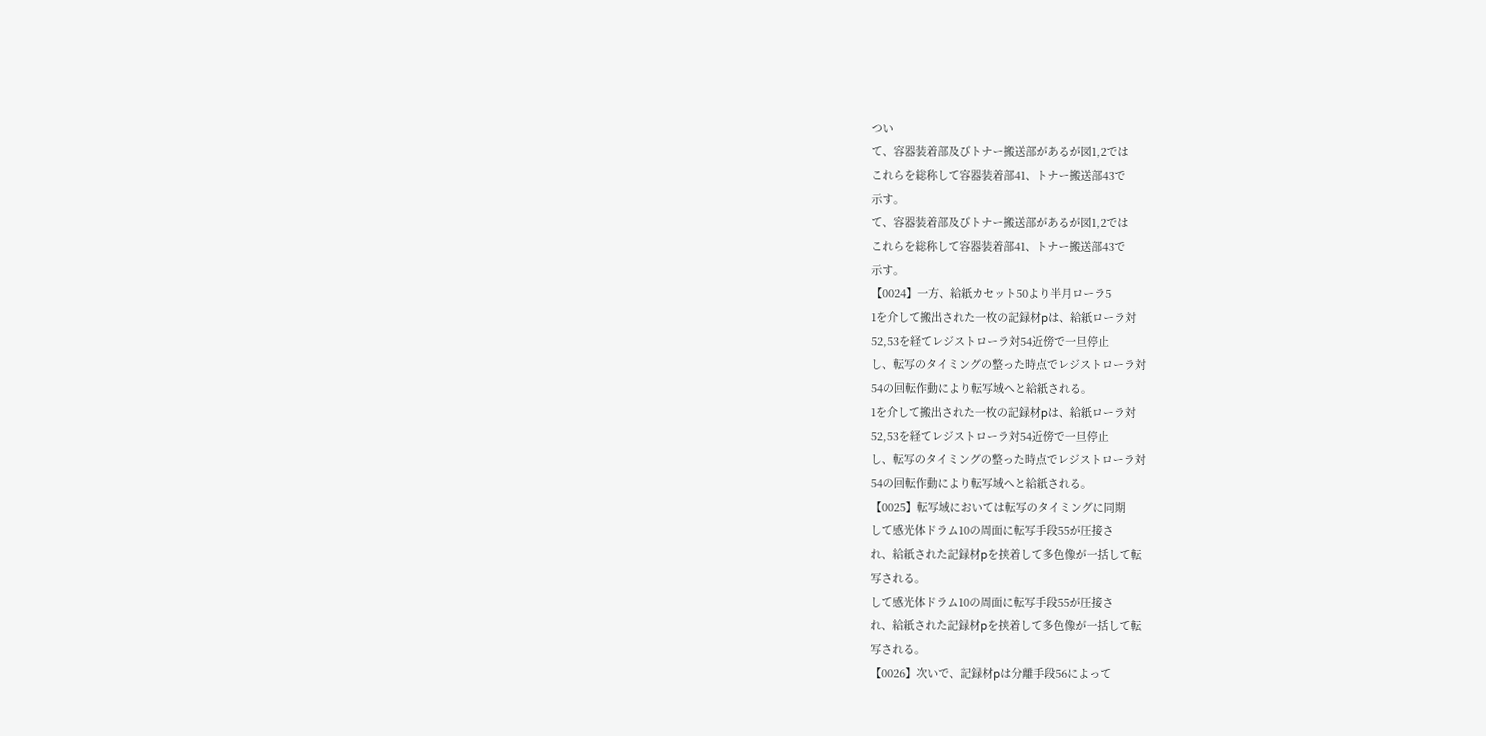つい
て、容器装着部及びトナー搬送部があるが図1,2では
これらを総称して容器装着部41、トナー搬送部43で
示す。
て、容器装着部及びトナー搬送部があるが図1,2では
これらを総称して容器装着部41、トナー搬送部43で
示す。
【0024】一方、給紙カセット50より半月ローラ5
1を介して搬出された一枚の記録材pは、給紙ローラ対
52,53を経てレジストローラ対54近傍で一旦停止
し、転写のタイミングの整った時点でレジストローラ対
54の回転作動により転写域へと給紙される。
1を介して搬出された一枚の記録材pは、給紙ローラ対
52,53を経てレジストローラ対54近傍で一旦停止
し、転写のタイミングの整った時点でレジストローラ対
54の回転作動により転写域へと給紙される。
【0025】転写域においては転写のタイミングに同期
して感光体ドラム10の周面に転写手段55が圧接さ
れ、給紙された記録材pを挟着して多色像が一括して転
写される。
して感光体ドラム10の周面に転写手段55が圧接さ
れ、給紙された記録材pを挟着して多色像が一括して転
写される。
【0026】次いで、記録材pは分離手段56によって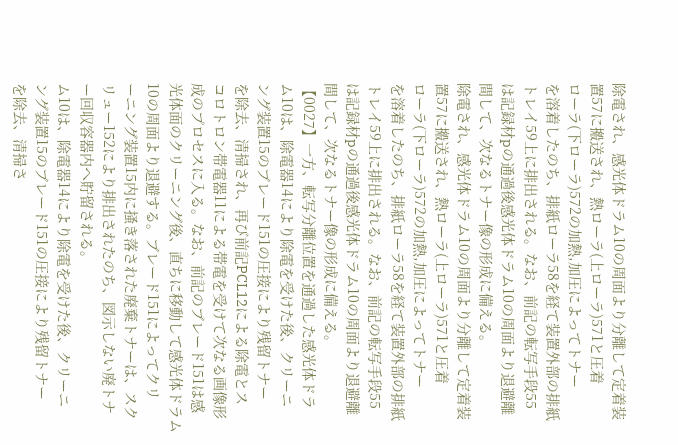除電され、感光体ドラム10の周面より分離して定着装
置57に搬送され、熱ローラ(上ローラ)571と圧着
ローラ(下ローラ)572の加熱,加圧によってトナー
を溶着したのち、排紙ローラ58を経て装置外部の排紙
トレイ59上に排出される。なお、前記の転写手段55
は記録材pの通過後感光体ドラム10の周面より退避離
間して、次なるトナー像の形成に備える。
除電され、感光体ドラム10の周面より分離して定着装
置57に搬送され、熱ローラ(上ローラ)571と圧着
ローラ(下ローラ)572の加熱,加圧によってトナー
を溶着したのち、排紙ローラ58を経て装置外部の排紙
トレイ59上に排出される。なお、前記の転写手段55
は記録材pの通過後感光体ドラム10の周面より退避離
間して、次なるトナー像の形成に備える。
【0027】一方、転写分離位置を通過した感光体ドラ
ム10は、除電器14により除電を受けた後、クリーニ
ング装置15のブレード151の圧接により残留トナー
を除去、清掃され、再び前記PCL12による除電とス
コロトロン帯電器11による帯電を受けて次なる画像形
成のプロセスに入る。なお、前記のブレード151は感
光体面のクリーニング後、直ちに移動して感光体ドラム
10の周面より退避する。ブレード151によってクリ
ーニング装置15内に掻き落された廃棄トナーは、スク
リュー152により排出されたのち、図示しない廃トナ
ー回収容器内へ貯留される。
ム10は、除電器14により除電を受けた後、クリーニ
ング装置15のブレード151の圧接により残留トナー
を除去、清掃さ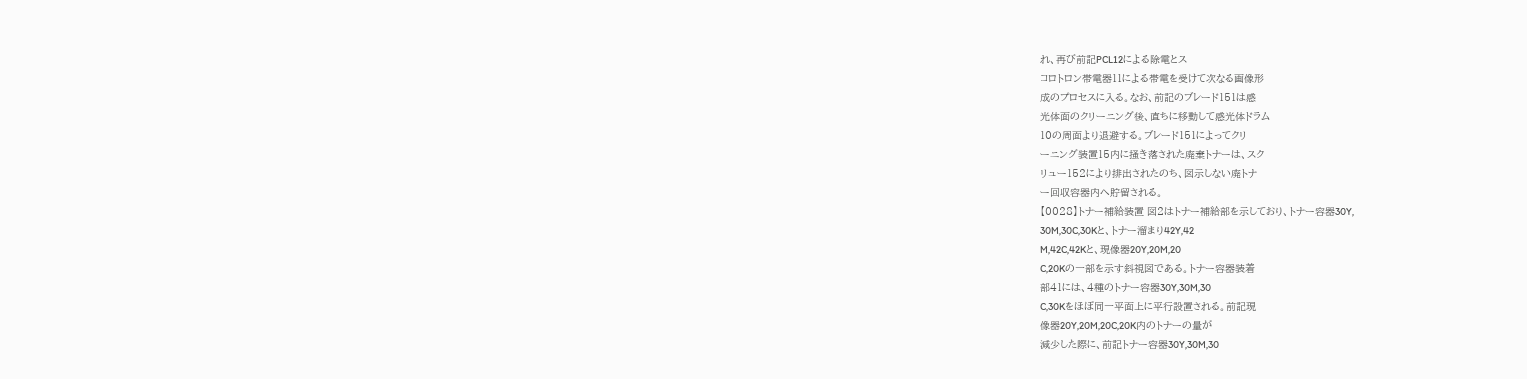れ、再び前記PCL12による除電とス
コロトロン帯電器11による帯電を受けて次なる画像形
成のプロセスに入る。なお、前記のブレード151は感
光体面のクリーニング後、直ちに移動して感光体ドラム
10の周面より退避する。ブレード151によってクリ
ーニング装置15内に掻き落された廃棄トナーは、スク
リュー152により排出されたのち、図示しない廃トナ
ー回収容器内へ貯留される。
【0028】トナー補給装置 図2はトナー補給部を示しており、トナー容器30Y,
30M,30C,30Kと、トナー溜まり42Y,42
M,42C,42Kと、現像器20Y,20M,20
C,20Kの一部を示す斜視図である。トナー容器装着
部41には、4種のトナー容器30Y,30M,30
C,30Kをほぼ同一平面上に平行設置される。前記現
像器20Y,20M,20C,20K内のトナーの量が
減少した際に、前記トナー容器30Y,30M,30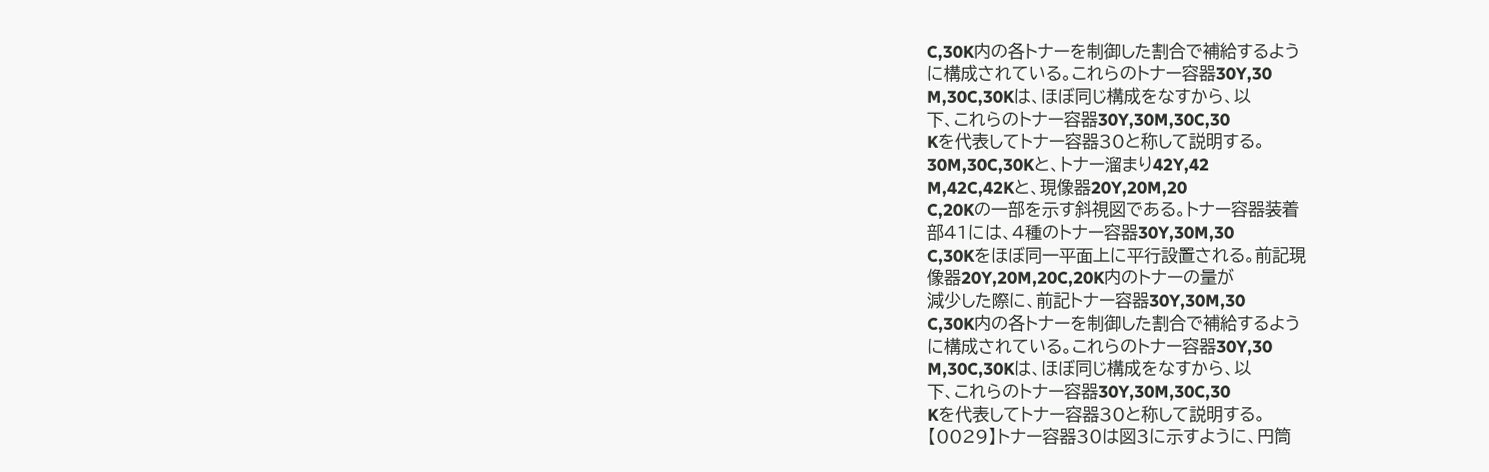C,30K内の各トナーを制御した割合で補給するよう
に構成されている。これらのトナー容器30Y,30
M,30C,30Kは、ほぼ同じ構成をなすから、以
下、これらのトナー容器30Y,30M,30C,30
Kを代表してトナー容器30と称して説明する。
30M,30C,30Kと、トナー溜まり42Y,42
M,42C,42Kと、現像器20Y,20M,20
C,20Kの一部を示す斜視図である。トナー容器装着
部41には、4種のトナー容器30Y,30M,30
C,30Kをほぼ同一平面上に平行設置される。前記現
像器20Y,20M,20C,20K内のトナーの量が
減少した際に、前記トナー容器30Y,30M,30
C,30K内の各トナーを制御した割合で補給するよう
に構成されている。これらのトナー容器30Y,30
M,30C,30Kは、ほぼ同じ構成をなすから、以
下、これらのトナー容器30Y,30M,30C,30
Kを代表してトナー容器30と称して説明する。
【0029】トナー容器30は図3に示すように、円筒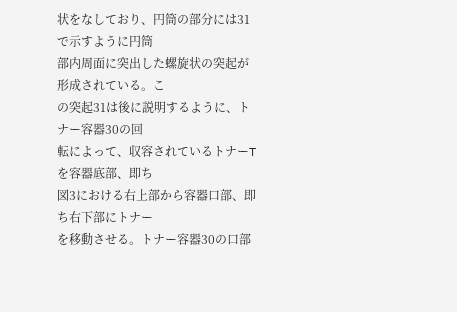状をなしており、円筒の部分には31で示すように円筒
部内周面に突出した螺旋状の突起が形成されている。こ
の突起31は後に説明するように、トナー容器30の回
転によって、収容されているトナーTを容器底部、即ち
図3における右上部から容器口部、即ち右下部にトナー
を移動させる。トナー容器30の口部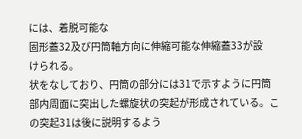には、着脱可能な
固形蓋32及び円筒軸方向に伸縮可能な伸縮蓋33が設
けられる。
状をなしており、円筒の部分には31で示すように円筒
部内周面に突出した螺旋状の突起が形成されている。こ
の突起31は後に説明するよう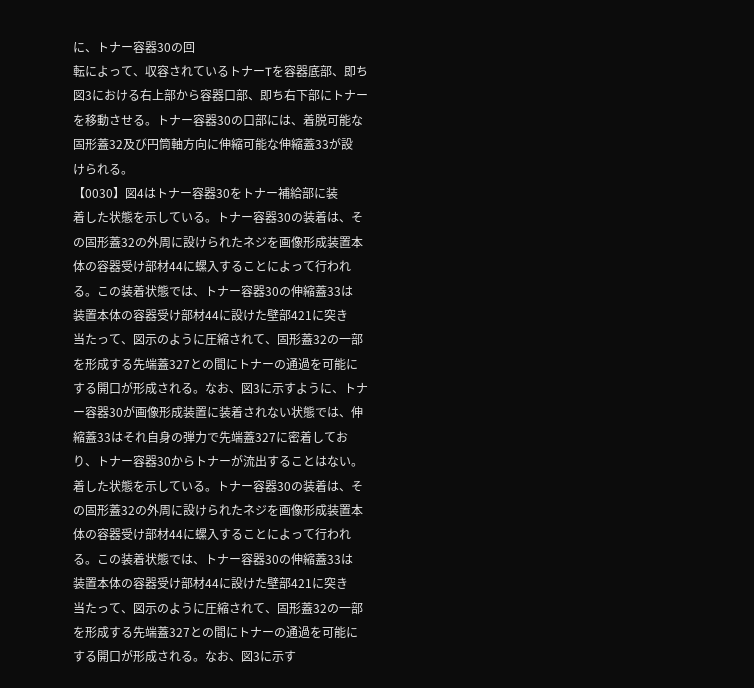に、トナー容器30の回
転によって、収容されているトナーTを容器底部、即ち
図3における右上部から容器口部、即ち右下部にトナー
を移動させる。トナー容器30の口部には、着脱可能な
固形蓋32及び円筒軸方向に伸縮可能な伸縮蓋33が設
けられる。
【0030】図4はトナー容器30をトナー補給部に装
着した状態を示している。トナー容器30の装着は、そ
の固形蓋32の外周に設けられたネジを画像形成装置本
体の容器受け部材44に螺入することによって行われ
る。この装着状態では、トナー容器30の伸縮蓋33は
装置本体の容器受け部材44に設けた壁部421に突き
当たって、図示のように圧縮されて、固形蓋32の一部
を形成する先端蓋327との間にトナーの通過を可能に
する開口が形成される。なお、図3に示すように、トナ
ー容器30が画像形成装置に装着されない状態では、伸
縮蓋33はそれ自身の弾力で先端蓋327に密着してお
り、トナー容器30からトナーが流出することはない。
着した状態を示している。トナー容器30の装着は、そ
の固形蓋32の外周に設けられたネジを画像形成装置本
体の容器受け部材44に螺入することによって行われ
る。この装着状態では、トナー容器30の伸縮蓋33は
装置本体の容器受け部材44に設けた壁部421に突き
当たって、図示のように圧縮されて、固形蓋32の一部
を形成する先端蓋327との間にトナーの通過を可能に
する開口が形成される。なお、図3に示す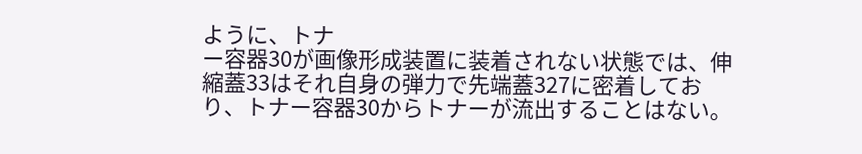ように、トナ
ー容器30が画像形成装置に装着されない状態では、伸
縮蓋33はそれ自身の弾力で先端蓋327に密着してお
り、トナー容器30からトナーが流出することはない。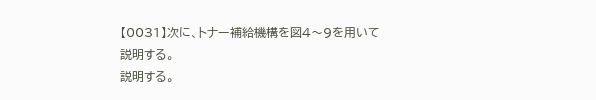【0031】次に、トナー補給機構を図4〜9を用いて
説明する。
説明する。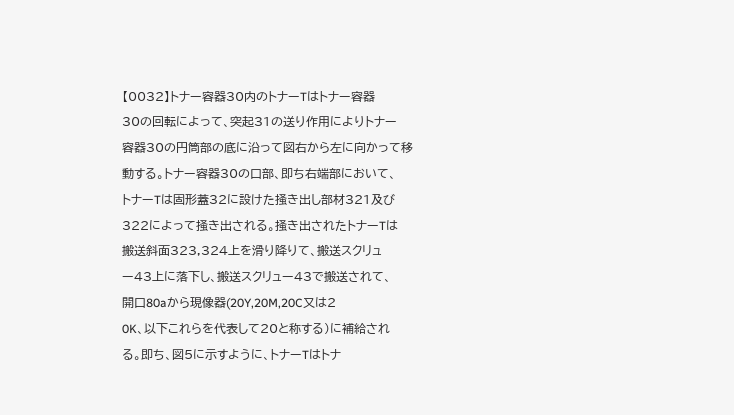【0032】トナー容器30内のトナーTはトナー容器
30の回転によって、突起31の送り作用によりトナー
容器30の円筒部の底に沿って図右から左に向かって移
動する。トナー容器30の口部、即ち右端部において、
トナーTは固形蓋32に設けた掻き出し部材321及び
322によって掻き出される。掻き出されたトナーTは
搬送斜面323,324上を滑り降りて、搬送スクリュ
ー43上に落下し、搬送スクリュー43で搬送されて、
開口80aから現像器(20Y,20M,20C又は2
0K、以下これらを代表して20と称する)に補給され
る。即ち、図5に示すように、トナーTはトナ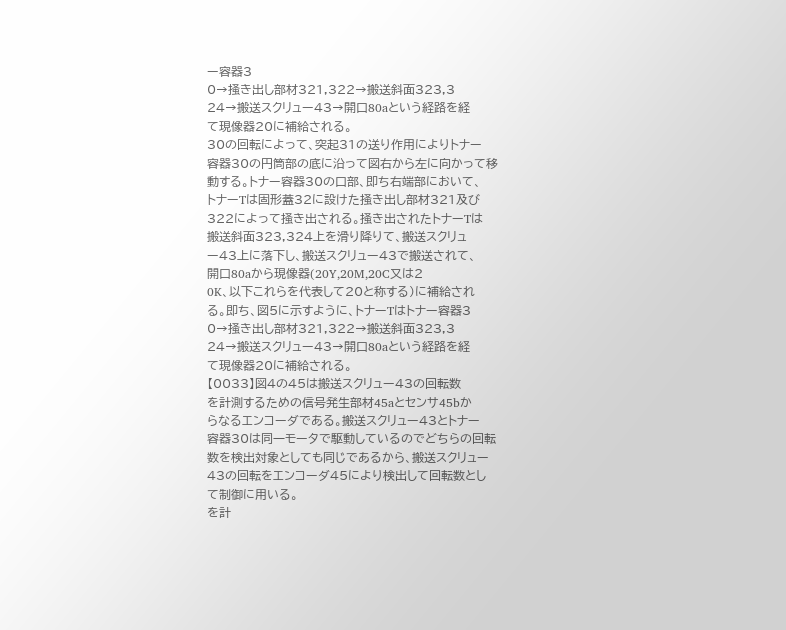ー容器3
0→掻き出し部材321,322→搬送斜面323,3
24→搬送スクリュー43→開口80aという経路を経
て現像器20に補給される。
30の回転によって、突起31の送り作用によりトナー
容器30の円筒部の底に沿って図右から左に向かって移
動する。トナー容器30の口部、即ち右端部において、
トナーTは固形蓋32に設けた掻き出し部材321及び
322によって掻き出される。掻き出されたトナーTは
搬送斜面323,324上を滑り降りて、搬送スクリュ
ー43上に落下し、搬送スクリュー43で搬送されて、
開口80aから現像器(20Y,20M,20C又は2
0K、以下これらを代表して20と称する)に補給され
る。即ち、図5に示すように、トナーTはトナー容器3
0→掻き出し部材321,322→搬送斜面323,3
24→搬送スクリュー43→開口80aという経路を経
て現像器20に補給される。
【0033】図4の45は搬送スクリュー43の回転数
を計測するための信号発生部材45aとセンサ45bか
らなるエンコーダである。搬送スクリュー43とトナー
容器30は同一モータで駆動しているのでどちらの回転
数を検出対象としても同じであるから、搬送スクリュー
43の回転をエンコーダ45により検出して回転数とし
て制御に用いる。
を計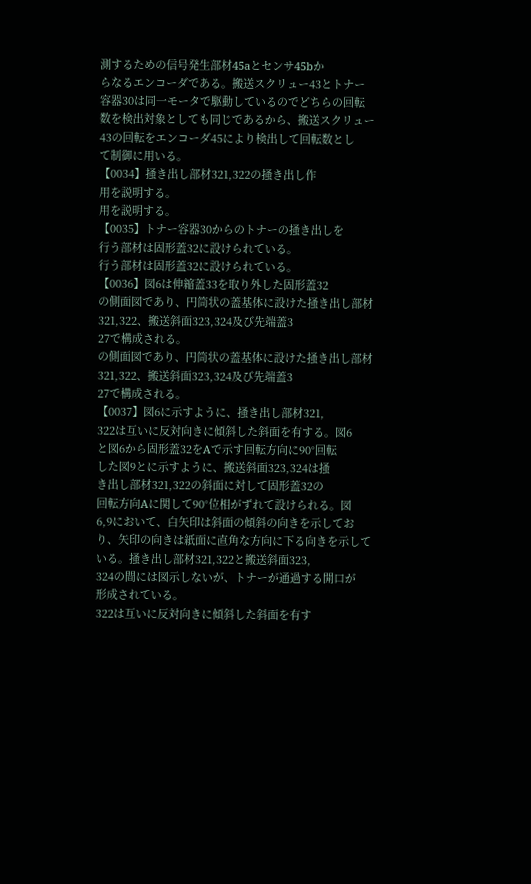測するための信号発生部材45aとセンサ45bか
らなるエンコーダである。搬送スクリュー43とトナー
容器30は同一モータで駆動しているのでどちらの回転
数を検出対象としても同じであるから、搬送スクリュー
43の回転をエンコーダ45により検出して回転数とし
て制御に用いる。
【0034】掻き出し部材321,322の掻き出し作
用を説明する。
用を説明する。
【0035】トナー容器30からのトナーの掻き出しを
行う部材は固形蓋32に設けられている。
行う部材は固形蓋32に設けられている。
【0036】図6は伸縮蓋33を取り外した固形蓋32
の側面図であり、円筒状の蓋基体に設けた掻き出し部材
321,322、搬送斜面323,324及び先端蓋3
27で構成される。
の側面図であり、円筒状の蓋基体に設けた掻き出し部材
321,322、搬送斜面323,324及び先端蓋3
27で構成される。
【0037】図6に示すように、掻き出し部材321,
322は互いに反対向きに傾斜した斜面を有する。図6
と図6から固形蓋32をAで示す回転方向に90°回転
した図9とに示すように、搬送斜面323,324は掻
き出し部材321,322の斜面に対して固形蓋32の
回転方向Aに関して90°位相がずれて設けられる。図
6,9において、白矢印は斜面の傾斜の向きを示してお
り、矢印の向きは紙面に直角な方向に下る向きを示して
いる。掻き出し部材321,322と搬送斜面323,
324の間には図示しないが、トナーが通過する開口が
形成されている。
322は互いに反対向きに傾斜した斜面を有す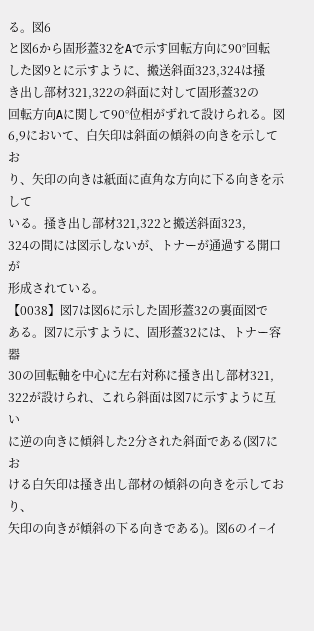る。図6
と図6から固形蓋32をAで示す回転方向に90°回転
した図9とに示すように、搬送斜面323,324は掻
き出し部材321,322の斜面に対して固形蓋32の
回転方向Aに関して90°位相がずれて設けられる。図
6,9において、白矢印は斜面の傾斜の向きを示してお
り、矢印の向きは紙面に直角な方向に下る向きを示して
いる。掻き出し部材321,322と搬送斜面323,
324の間には図示しないが、トナーが通過する開口が
形成されている。
【0038】図7は図6に示した固形蓋32の裏面図で
ある。図7に示すように、固形蓋32には、トナー容器
30の回転軸を中心に左右対称に掻き出し部材321,
322が設けられ、これら斜面は図7に示すように互い
に逆の向きに傾斜した2分された斜面である(図7にお
ける白矢印は掻き出し部材の傾斜の向きを示しており、
矢印の向きが傾斜の下る向きである)。図6のイ−イ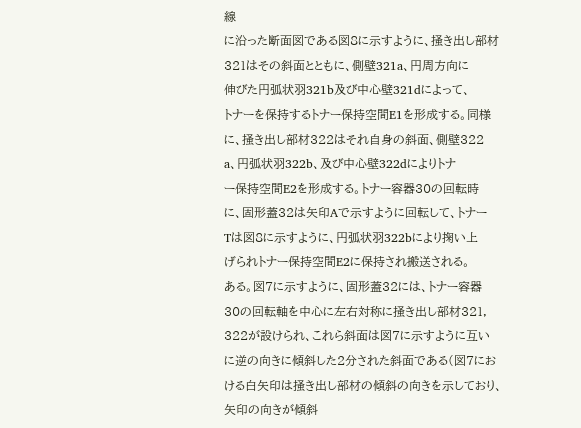線
に沿った断面図である図8に示すように、掻き出し部材
321はその斜面とともに、側壁321a、円周方向に
伸びた円弧状羽321b及び中心壁321dによって、
トナーを保持するトナー保持空間E1を形成する。同様
に、掻き出し部材322はそれ自身の斜面、側壁322
a、円弧状羽322b、及び中心壁322dによりトナ
ー保持空間E2を形成する。トナー容器30の回転時
に、固形蓋32は矢印Aで示すように回転して、トナー
Tは図8に示すように、円弧状羽322bにより掬い上
げられトナー保持空間E2に保持され搬送される。
ある。図7に示すように、固形蓋32には、トナー容器
30の回転軸を中心に左右対称に掻き出し部材321,
322が設けられ、これら斜面は図7に示すように互い
に逆の向きに傾斜した2分された斜面である(図7にお
ける白矢印は掻き出し部材の傾斜の向きを示しており、
矢印の向きが傾斜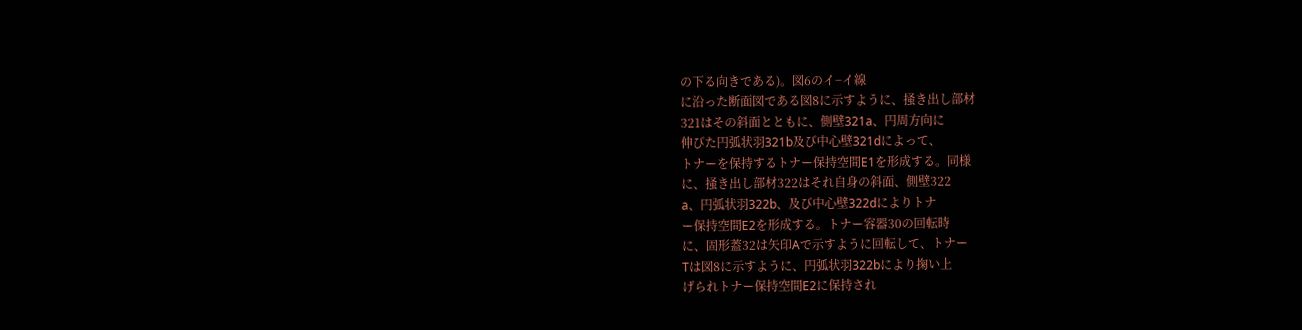の下る向きである)。図6のイ−イ線
に沿った断面図である図8に示すように、掻き出し部材
321はその斜面とともに、側壁321a、円周方向に
伸びた円弧状羽321b及び中心壁321dによって、
トナーを保持するトナー保持空間E1を形成する。同様
に、掻き出し部材322はそれ自身の斜面、側壁322
a、円弧状羽322b、及び中心壁322dによりトナ
ー保持空間E2を形成する。トナー容器30の回転時
に、固形蓋32は矢印Aで示すように回転して、トナー
Tは図8に示すように、円弧状羽322bにより掬い上
げられトナー保持空間E2に保持され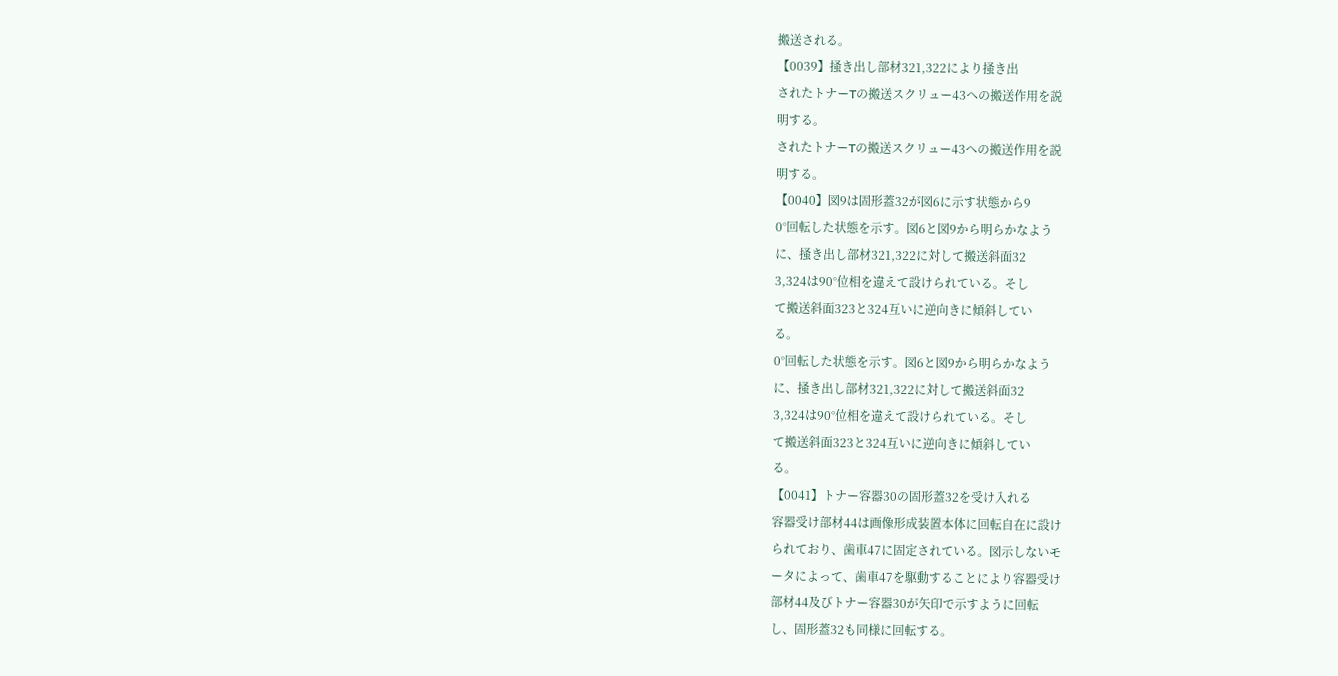搬送される。
【0039】掻き出し部材321,322により掻き出
されたトナーTの搬送スクリュー43への搬送作用を説
明する。
されたトナーTの搬送スクリュー43への搬送作用を説
明する。
【0040】図9は固形蓋32が図6に示す状態から9
0°回転した状態を示す。図6と図9から明らかなよう
に、掻き出し部材321,322に対して搬送斜面32
3,324は90°位相を違えて設けられている。そし
て搬送斜面323と324互いに逆向きに傾斜してい
る。
0°回転した状態を示す。図6と図9から明らかなよう
に、掻き出し部材321,322に対して搬送斜面32
3,324は90°位相を違えて設けられている。そし
て搬送斜面323と324互いに逆向きに傾斜してい
る。
【0041】トナー容器30の固形蓋32を受け入れる
容器受け部材44は画像形成装置本体に回転自在に設け
られており、歯車47に固定されている。図示しないモ
ータによって、歯車47を駆動することにより容器受け
部材44及びトナー容器30が矢印で示すように回転
し、固形蓋32も同様に回転する。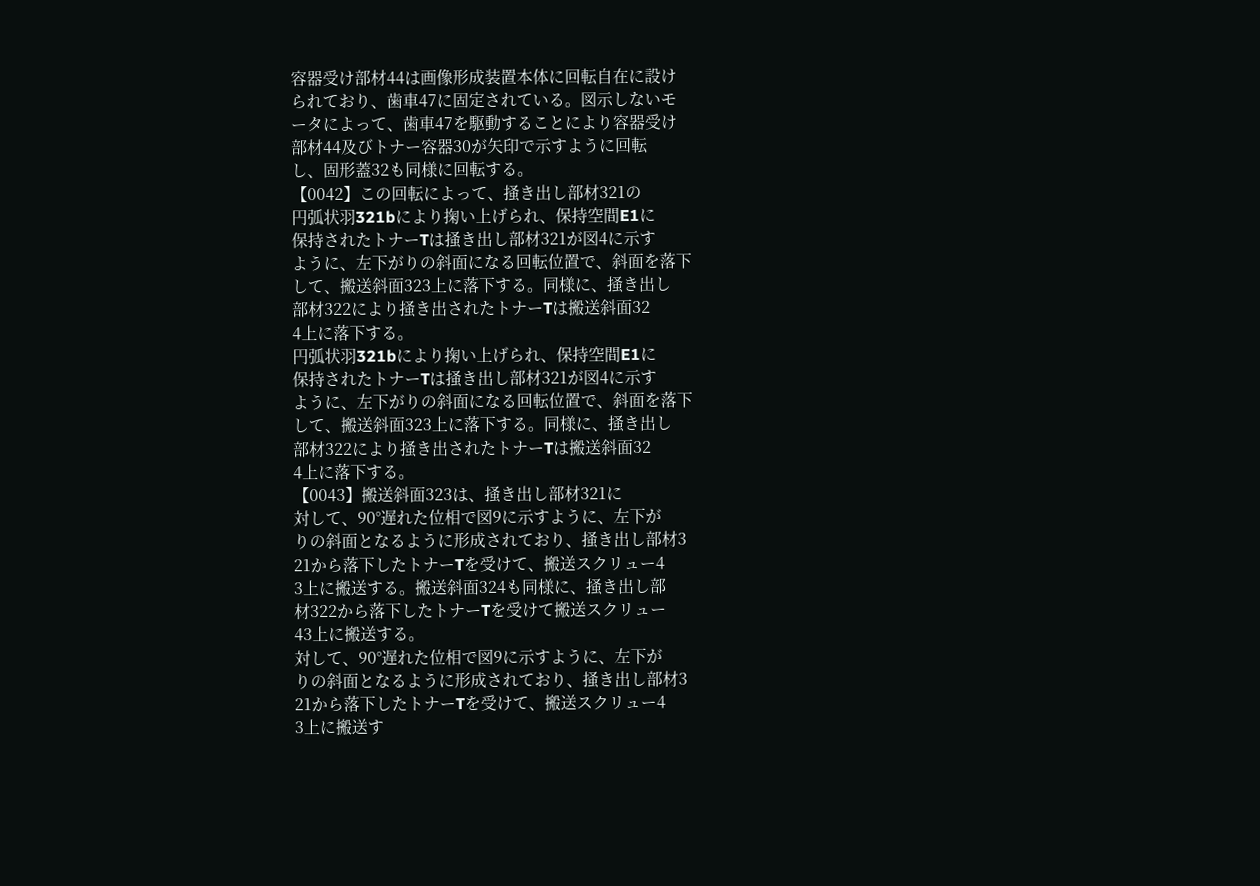容器受け部材44は画像形成装置本体に回転自在に設け
られており、歯車47に固定されている。図示しないモ
ータによって、歯車47を駆動することにより容器受け
部材44及びトナー容器30が矢印で示すように回転
し、固形蓋32も同様に回転する。
【0042】この回転によって、掻き出し部材321の
円弧状羽321bにより掬い上げられ、保持空間E1に
保持されたトナーTは掻き出し部材321が図4に示す
ように、左下がりの斜面になる回転位置で、斜面を落下
して、搬送斜面323上に落下する。同様に、掻き出し
部材322により掻き出されたトナーTは搬送斜面32
4上に落下する。
円弧状羽321bにより掬い上げられ、保持空間E1に
保持されたトナーTは掻き出し部材321が図4に示す
ように、左下がりの斜面になる回転位置で、斜面を落下
して、搬送斜面323上に落下する。同様に、掻き出し
部材322により掻き出されたトナーTは搬送斜面32
4上に落下する。
【0043】搬送斜面323は、掻き出し部材321に
対して、90°遅れた位相で図9に示すように、左下が
りの斜面となるように形成されており、掻き出し部材3
21から落下したトナーTを受けて、搬送スクリュー4
3上に搬送する。搬送斜面324も同様に、掻き出し部
材322から落下したトナーTを受けて搬送スクリュー
43上に搬送する。
対して、90°遅れた位相で図9に示すように、左下が
りの斜面となるように形成されており、掻き出し部材3
21から落下したトナーTを受けて、搬送スクリュー4
3上に搬送す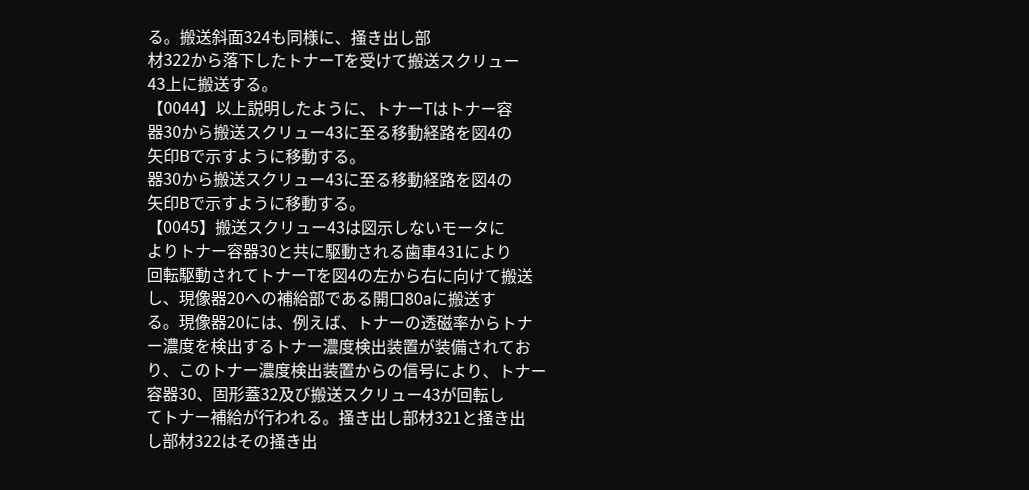る。搬送斜面324も同様に、掻き出し部
材322から落下したトナーTを受けて搬送スクリュー
43上に搬送する。
【0044】以上説明したように、トナーTはトナー容
器30から搬送スクリュー43に至る移動経路を図4の
矢印Bで示すように移動する。
器30から搬送スクリュー43に至る移動経路を図4の
矢印Bで示すように移動する。
【0045】搬送スクリュー43は図示しないモータに
よりトナー容器30と共に駆動される歯車431により
回転駆動されてトナーTを図4の左から右に向けて搬送
し、現像器20への補給部である開口80aに搬送す
る。現像器20には、例えば、トナーの透磁率からトナ
ー濃度を検出するトナー濃度検出装置が装備されてお
り、このトナー濃度検出装置からの信号により、トナー
容器30、固形蓋32及び搬送スクリュー43が回転し
てトナー補給が行われる。掻き出し部材321と掻き出
し部材322はその掻き出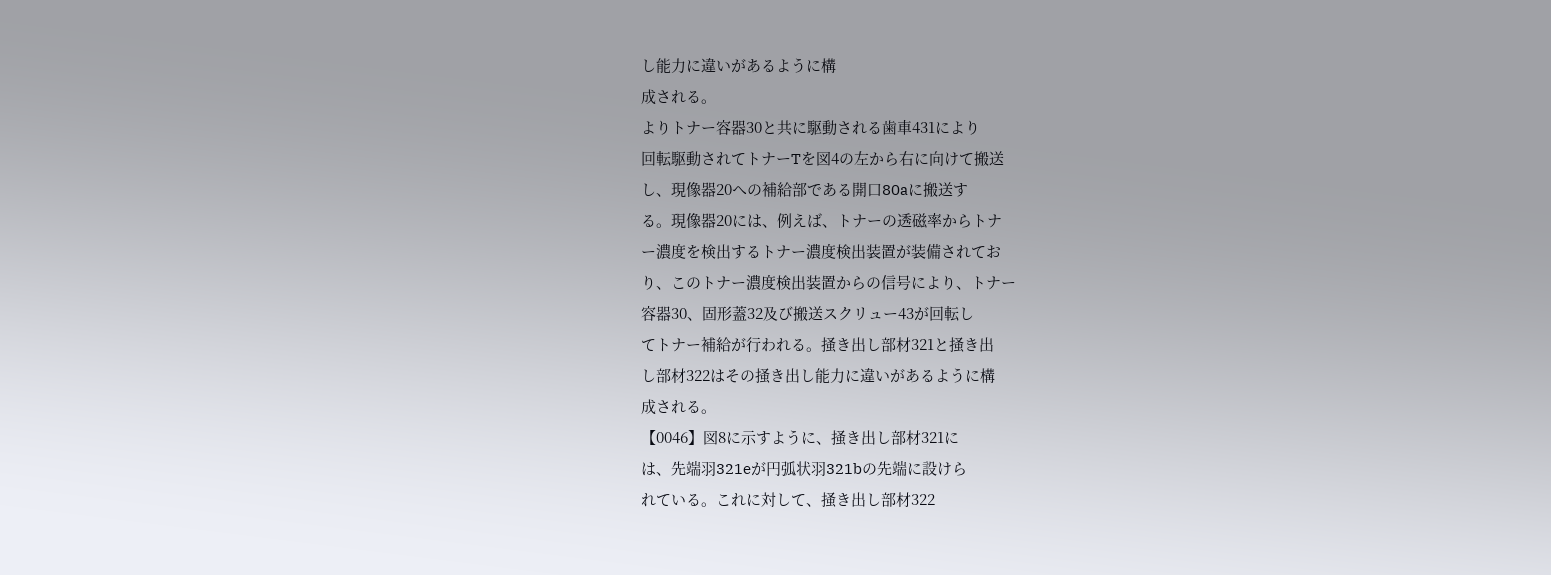し能力に違いがあるように構
成される。
よりトナー容器30と共に駆動される歯車431により
回転駆動されてトナーTを図4の左から右に向けて搬送
し、現像器20への補給部である開口80aに搬送す
る。現像器20には、例えば、トナーの透磁率からトナ
ー濃度を検出するトナー濃度検出装置が装備されてお
り、このトナー濃度検出装置からの信号により、トナー
容器30、固形蓋32及び搬送スクリュー43が回転し
てトナー補給が行われる。掻き出し部材321と掻き出
し部材322はその掻き出し能力に違いがあるように構
成される。
【0046】図8に示すように、掻き出し部材321に
は、先端羽321eが円弧状羽321bの先端に設けら
れている。これに対して、掻き出し部材322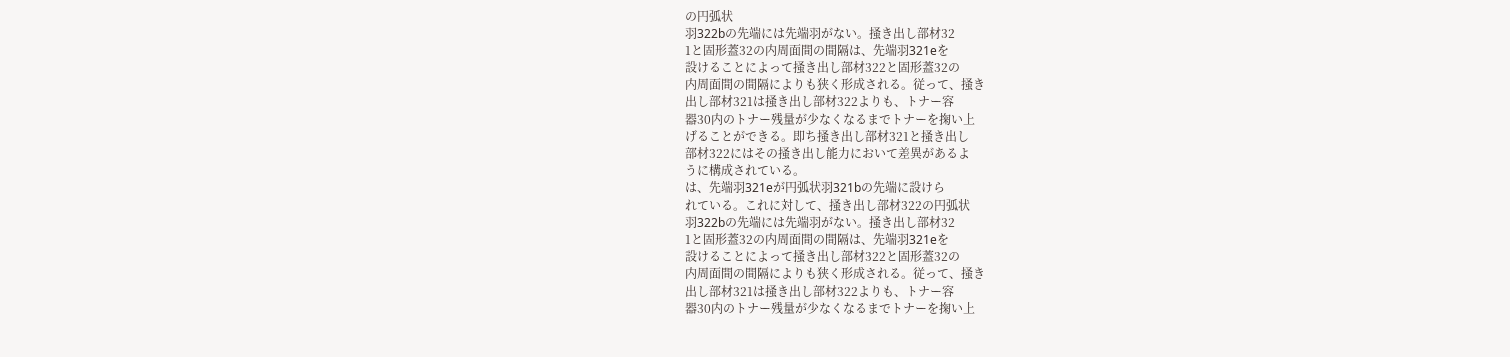の円弧状
羽322bの先端には先端羽がない。掻き出し部材32
1と固形蓋32の内周面間の間隔は、先端羽321eを
設けることによって掻き出し部材322と固形蓋32の
内周面間の間隔によりも狭く形成される。従って、掻き
出し部材321は掻き出し部材322よりも、トナー容
器30内のトナー残量が少なくなるまでトナーを掬い上
げることができる。即ち掻き出し部材321と掻き出し
部材322にはその掻き出し能力において差異があるよ
うに構成されている。
は、先端羽321eが円弧状羽321bの先端に設けら
れている。これに対して、掻き出し部材322の円弧状
羽322bの先端には先端羽がない。掻き出し部材32
1と固形蓋32の内周面間の間隔は、先端羽321eを
設けることによって掻き出し部材322と固形蓋32の
内周面間の間隔によりも狭く形成される。従って、掻き
出し部材321は掻き出し部材322よりも、トナー容
器30内のトナー残量が少なくなるまでトナーを掬い上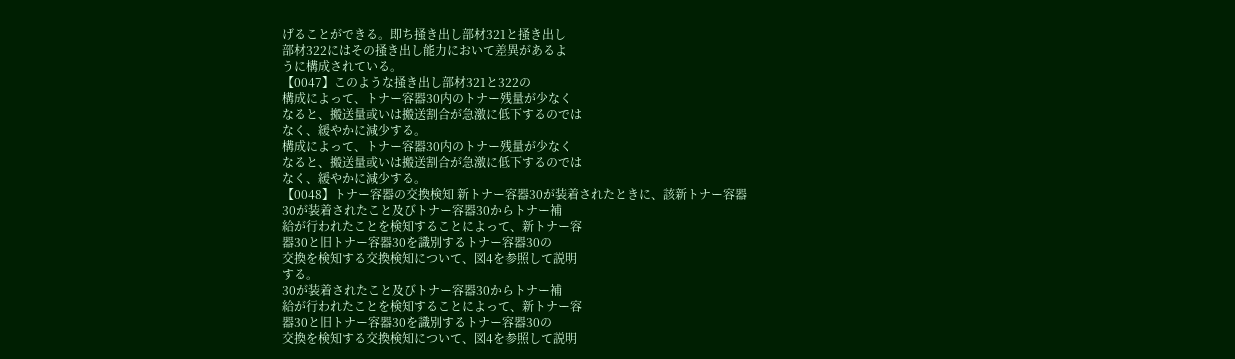げることができる。即ち掻き出し部材321と掻き出し
部材322にはその掻き出し能力において差異があるよ
うに構成されている。
【0047】このような掻き出し部材321と322の
構成によって、トナー容器30内のトナー残量が少なく
なると、搬送量或いは搬送割合が急激に低下するのでは
なく、緩やかに減少する。
構成によって、トナー容器30内のトナー残量が少なく
なると、搬送量或いは搬送割合が急激に低下するのでは
なく、緩やかに減少する。
【0048】トナー容器の交換検知 新トナー容器30が装着されたときに、該新トナー容器
30が装着されたこと及びトナー容器30からトナー補
給が行われたことを検知することによって、新トナー容
器30と旧トナー容器30を識別するトナー容器30の
交換を検知する交換検知について、図4を参照して説明
する。
30が装着されたこと及びトナー容器30からトナー補
給が行われたことを検知することによって、新トナー容
器30と旧トナー容器30を識別するトナー容器30の
交換を検知する交換検知について、図4を参照して説明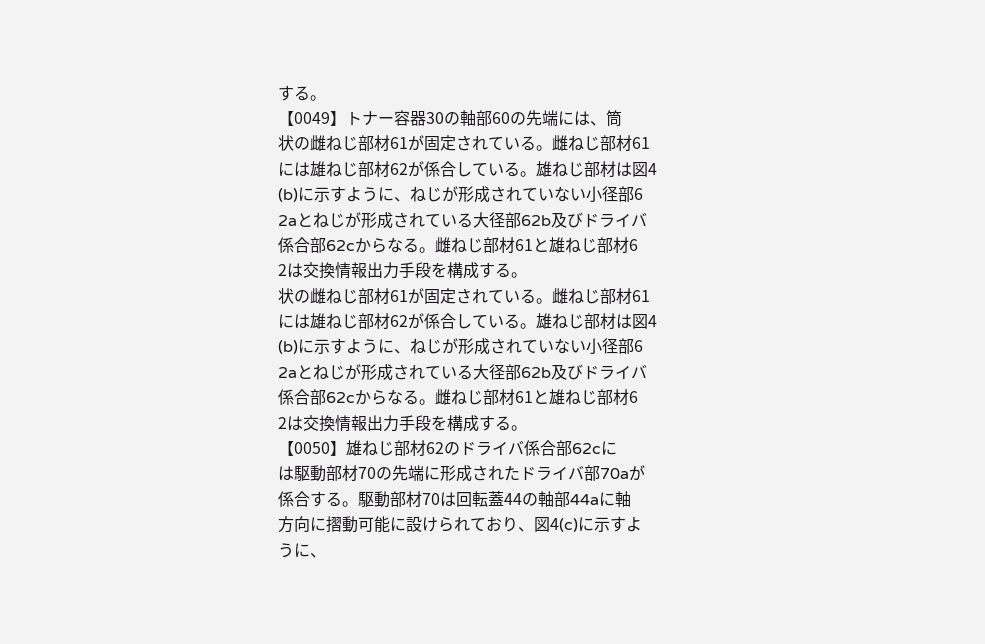する。
【0049】トナー容器30の軸部60の先端には、筒
状の雌ねじ部材61が固定されている。雌ねじ部材61
には雄ねじ部材62が係合している。雄ねじ部材は図4
(b)に示すように、ねじが形成されていない小径部6
2aとねじが形成されている大径部62b及びドライバ
係合部62cからなる。雌ねじ部材61と雄ねじ部材6
2は交換情報出力手段を構成する。
状の雌ねじ部材61が固定されている。雌ねじ部材61
には雄ねじ部材62が係合している。雄ねじ部材は図4
(b)に示すように、ねじが形成されていない小径部6
2aとねじが形成されている大径部62b及びドライバ
係合部62cからなる。雌ねじ部材61と雄ねじ部材6
2は交換情報出力手段を構成する。
【0050】雄ねじ部材62のドライバ係合部62cに
は駆動部材70の先端に形成されたドライバ部70aが
係合する。駆動部材70は回転蓋44の軸部44aに軸
方向に摺動可能に設けられており、図4(c)に示すよ
うに、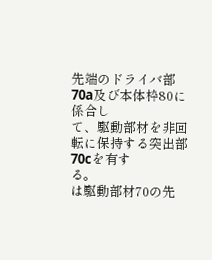先端のドライバ部70a及び本体枠80に係合し
て、駆動部材を非回転に保持する突出部70cを有す
る。
は駆動部材70の先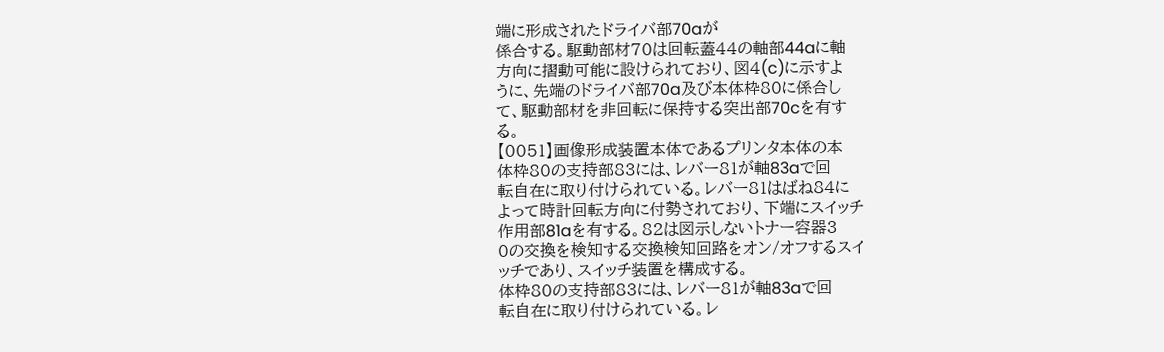端に形成されたドライバ部70aが
係合する。駆動部材70は回転蓋44の軸部44aに軸
方向に摺動可能に設けられており、図4(c)に示すよ
うに、先端のドライバ部70a及び本体枠80に係合し
て、駆動部材を非回転に保持する突出部70cを有す
る。
【0051】画像形成装置本体であるプリンタ本体の本
体枠80の支持部83には、レバー81が軸83aで回
転自在に取り付けられている。レバー81はばね84に
よって時計回転方向に付勢されており、下端にスイッチ
作用部81aを有する。82は図示しないトナー容器3
0の交換を検知する交換検知回路をオン/オフするスイ
ッチであり、スイッチ装置を構成する。
体枠80の支持部83には、レバー81が軸83aで回
転自在に取り付けられている。レ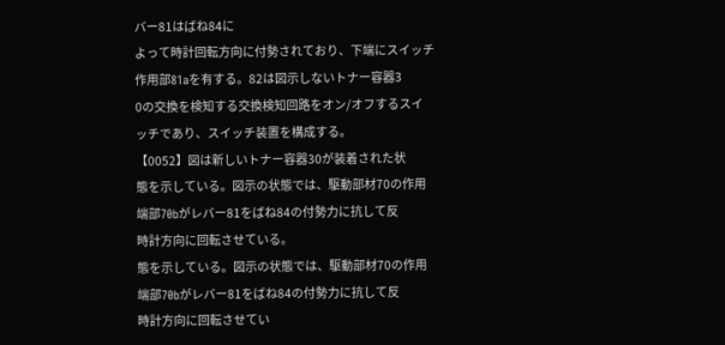バー81はばね84に
よって時計回転方向に付勢されており、下端にスイッチ
作用部81aを有する。82は図示しないトナー容器3
0の交換を検知する交換検知回路をオン/オフするスイ
ッチであり、スイッチ装置を構成する。
【0052】図は新しいトナー容器30が装着された状
態を示している。図示の状態では、駆動部材70の作用
端部70bがレバー81をばね84の付勢力に抗して反
時計方向に回転させている。
態を示している。図示の状態では、駆動部材70の作用
端部70bがレバー81をばね84の付勢力に抗して反
時計方向に回転させてい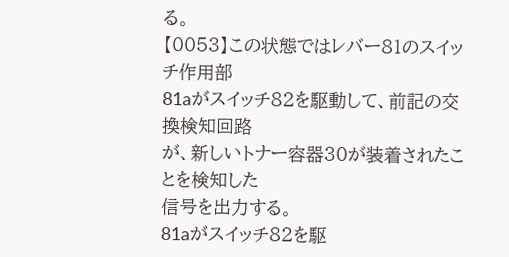る。
【0053】この状態ではレバー81のスイッチ作用部
81aがスイッチ82を駆動して、前記の交換検知回路
が、新しいトナー容器30が装着されたことを検知した
信号を出力する。
81aがスイッチ82を駆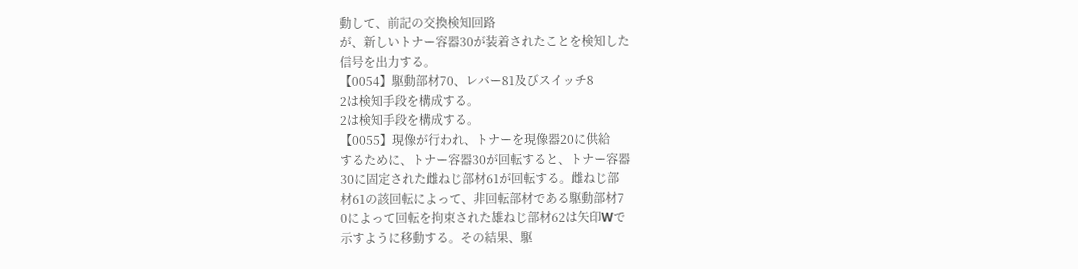動して、前記の交換検知回路
が、新しいトナー容器30が装着されたことを検知した
信号を出力する。
【0054】駆動部材70、レバー81及びスイッチ8
2は検知手段を構成する。
2は検知手段を構成する。
【0055】現像が行われ、トナーを現像器20に供給
するために、トナー容器30が回転すると、トナー容器
30に固定された雌ねじ部材61が回転する。雌ねじ部
材61の該回転によって、非回転部材である駆動部材7
0によって回転を拘束された雄ねじ部材62は矢印Wで
示すように移動する。その結果、駆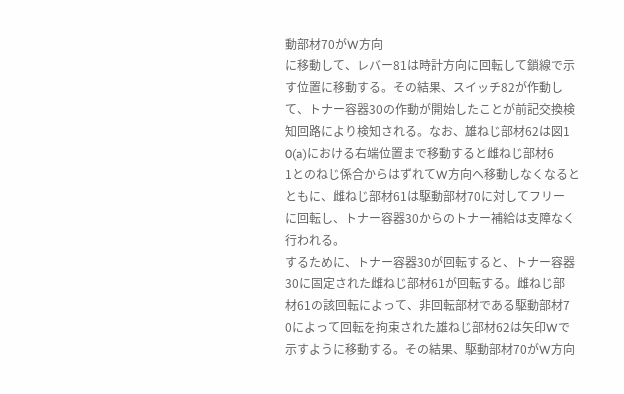動部材70がW方向
に移動して、レバー81は時計方向に回転して鎖線で示
す位置に移動する。その結果、スイッチ82が作動し
て、トナー容器30の作動が開始したことが前記交換検
知回路により検知される。なお、雄ねじ部材62は図1
0(a)における右端位置まで移動すると雌ねじ部材6
1とのねじ係合からはずれてW方向へ移動しなくなると
ともに、雌ねじ部材61は駆動部材70に対してフリー
に回転し、トナー容器30からのトナー補給は支障なく
行われる。
するために、トナー容器30が回転すると、トナー容器
30に固定された雌ねじ部材61が回転する。雌ねじ部
材61の該回転によって、非回転部材である駆動部材7
0によって回転を拘束された雄ねじ部材62は矢印Wで
示すように移動する。その結果、駆動部材70がW方向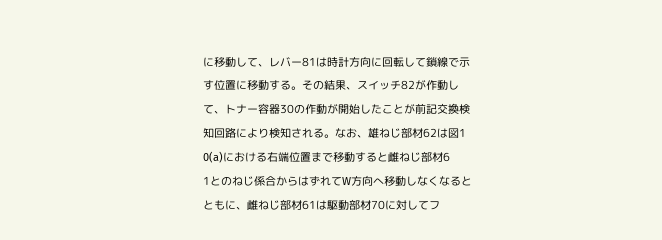に移動して、レバー81は時計方向に回転して鎖線で示
す位置に移動する。その結果、スイッチ82が作動し
て、トナー容器30の作動が開始したことが前記交換検
知回路により検知される。なお、雄ねじ部材62は図1
0(a)における右端位置まで移動すると雌ねじ部材6
1とのねじ係合からはずれてW方向へ移動しなくなると
ともに、雌ねじ部材61は駆動部材70に対してフ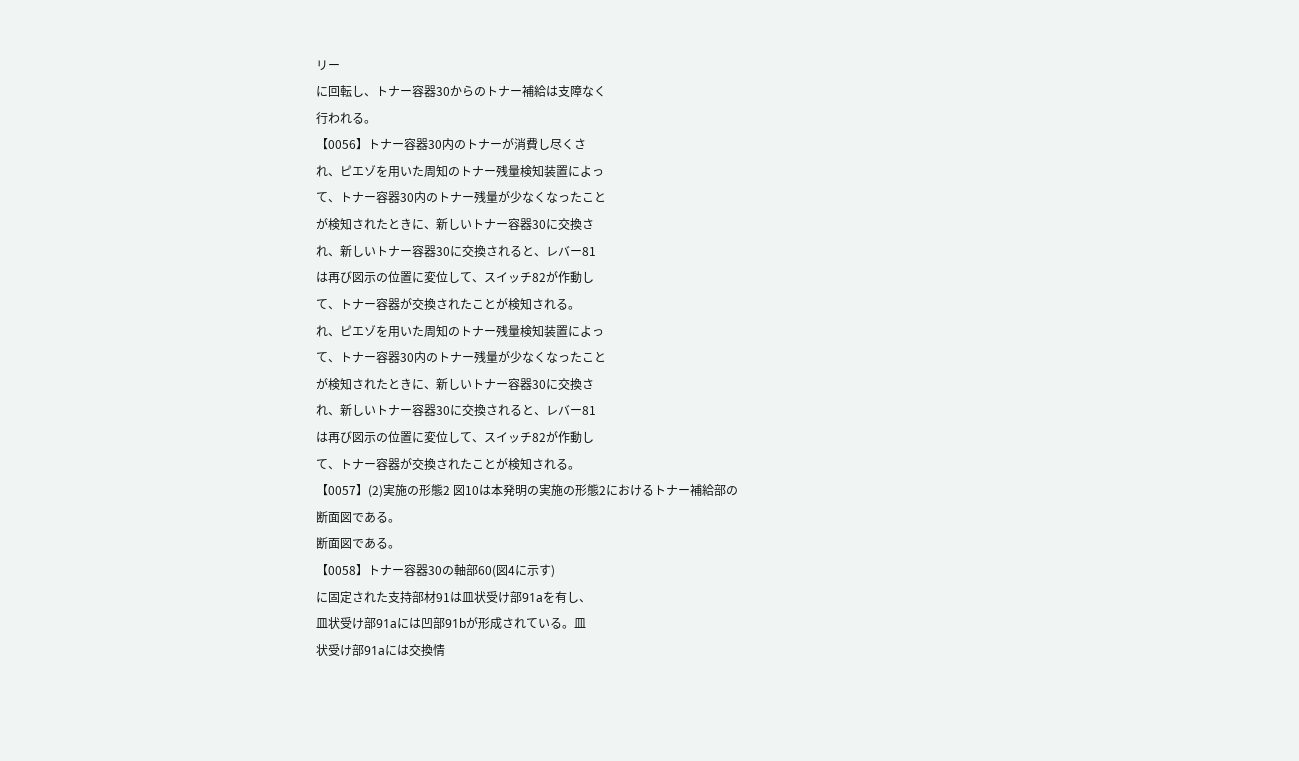リー
に回転し、トナー容器30からのトナー補給は支障なく
行われる。
【0056】トナー容器30内のトナーが消費し尽くさ
れ、ピエゾを用いた周知のトナー残量検知装置によっ
て、トナー容器30内のトナー残量が少なくなったこと
が検知されたときに、新しいトナー容器30に交換さ
れ、新しいトナー容器30に交換されると、レバー81
は再び図示の位置に変位して、スイッチ82が作動し
て、トナー容器が交換されたことが検知される。
れ、ピエゾを用いた周知のトナー残量検知装置によっ
て、トナー容器30内のトナー残量が少なくなったこと
が検知されたときに、新しいトナー容器30に交換さ
れ、新しいトナー容器30に交換されると、レバー81
は再び図示の位置に変位して、スイッチ82が作動し
て、トナー容器が交換されたことが検知される。
【0057】(2)実施の形態2 図10は本発明の実施の形態2におけるトナー補給部の
断面図である。
断面図である。
【0058】トナー容器30の軸部60(図4に示す)
に固定された支持部材91は皿状受け部91aを有し、
皿状受け部91aには凹部91bが形成されている。皿
状受け部91aには交換情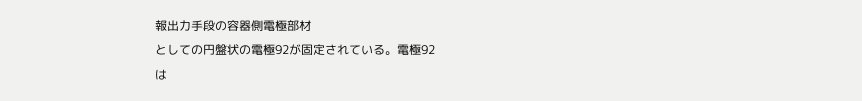報出力手段の容器側電極部材
としての円盤状の電極92が固定されている。電極92
は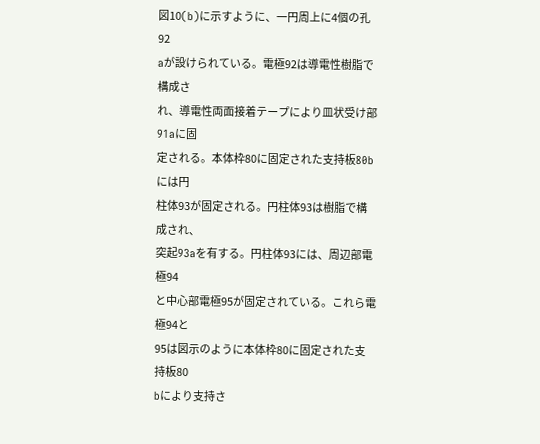図10(b)に示すように、一円周上に4個の孔92
aが設けられている。電極92は導電性樹脂で構成さ
れ、導電性両面接着テープにより皿状受け部91aに固
定される。本体枠80に固定された支持板80bには円
柱体93が固定される。円柱体93は樹脂で構成され、
突起93aを有する。円柱体93には、周辺部電極94
と中心部電極95が固定されている。これら電極94と
95は図示のように本体枠80に固定された支持板80
bにより支持さ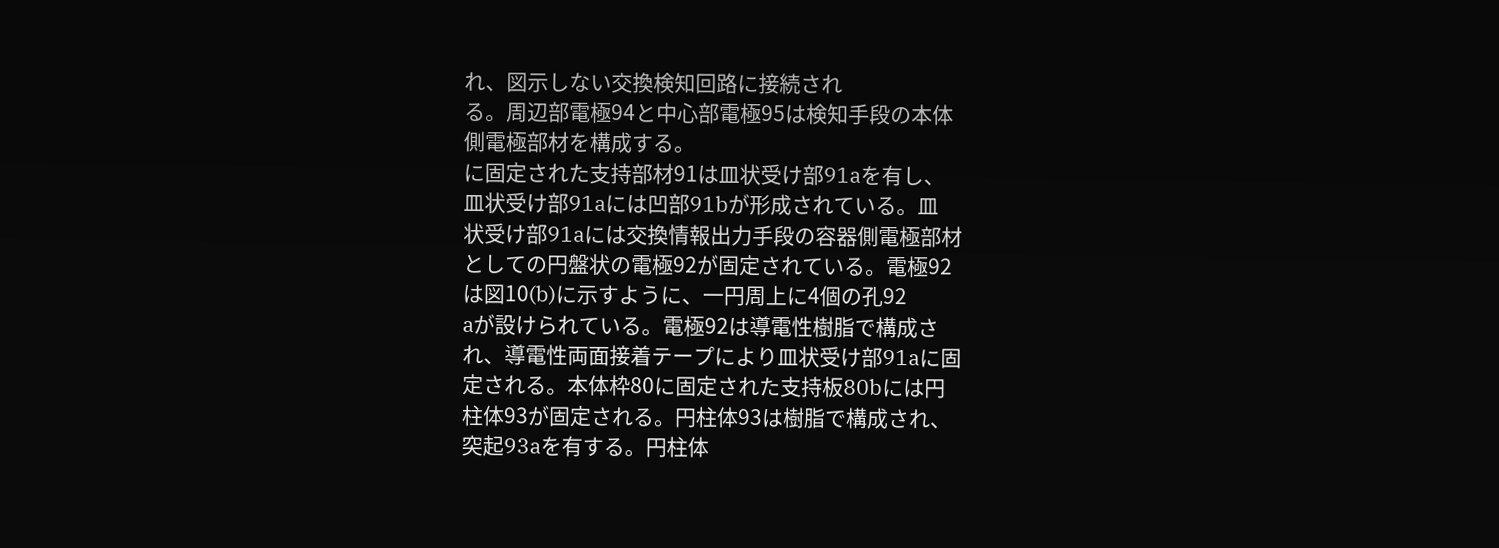れ、図示しない交換検知回路に接続され
る。周辺部電極94と中心部電極95は検知手段の本体
側電極部材を構成する。
に固定された支持部材91は皿状受け部91aを有し、
皿状受け部91aには凹部91bが形成されている。皿
状受け部91aには交換情報出力手段の容器側電極部材
としての円盤状の電極92が固定されている。電極92
は図10(b)に示すように、一円周上に4個の孔92
aが設けられている。電極92は導電性樹脂で構成さ
れ、導電性両面接着テープにより皿状受け部91aに固
定される。本体枠80に固定された支持板80bには円
柱体93が固定される。円柱体93は樹脂で構成され、
突起93aを有する。円柱体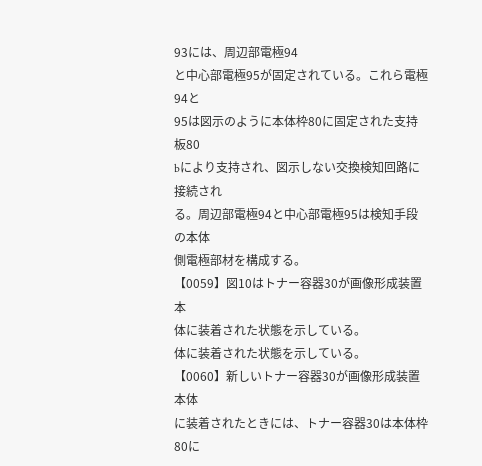93には、周辺部電極94
と中心部電極95が固定されている。これら電極94と
95は図示のように本体枠80に固定された支持板80
bにより支持され、図示しない交換検知回路に接続され
る。周辺部電極94と中心部電極95は検知手段の本体
側電極部材を構成する。
【0059】図10はトナー容器30が画像形成装置本
体に装着された状態を示している。
体に装着された状態を示している。
【0060】新しいトナー容器30が画像形成装置本体
に装着されたときには、トナー容器30は本体枠80に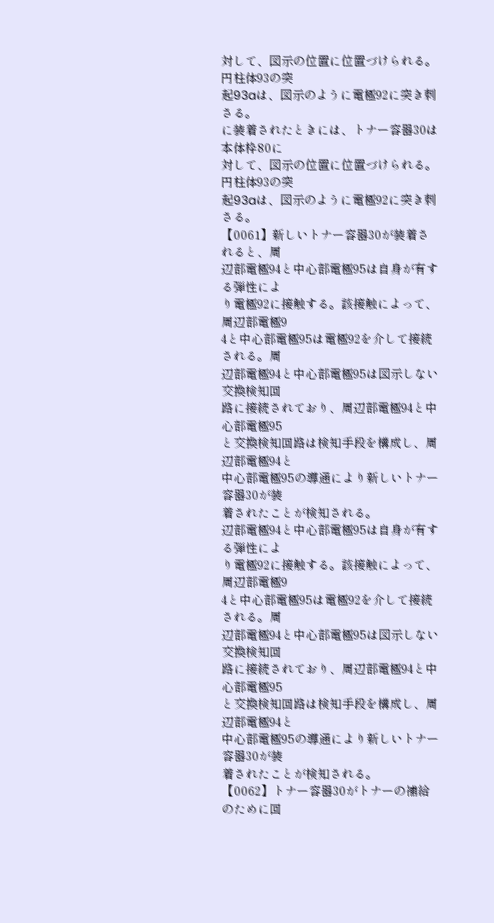対して、図示の位置に位置づけられる。円柱体93の突
起93aは、図示のように電極92に突き刺さる。
に装着されたときには、トナー容器30は本体枠80に
対して、図示の位置に位置づけられる。円柱体93の突
起93aは、図示のように電極92に突き刺さる。
【0061】新しいトナー容器30が装着されると、周
辺部電極94と中心部電極95は自身が有する弾性によ
り電極92に接触する。該接触によって、周辺部電極9
4と中心部電極95は電極92を介して接続される。周
辺部電極94と中心部電極95は図示しない交換検知回
路に接続されており、周辺部電極94と中心部電極95
と交換検知回路は検知手段を構成し、周辺部電極94と
中心部電極95の導通により新しいトナー容器30が装
着されたことが検知される。
辺部電極94と中心部電極95は自身が有する弾性によ
り電極92に接触する。該接触によって、周辺部電極9
4と中心部電極95は電極92を介して接続される。周
辺部電極94と中心部電極95は図示しない交換検知回
路に接続されており、周辺部電極94と中心部電極95
と交換検知回路は検知手段を構成し、周辺部電極94と
中心部電極95の導通により新しいトナー容器30が装
着されたことが検知される。
【0062】トナー容器30がトナーの補給のために回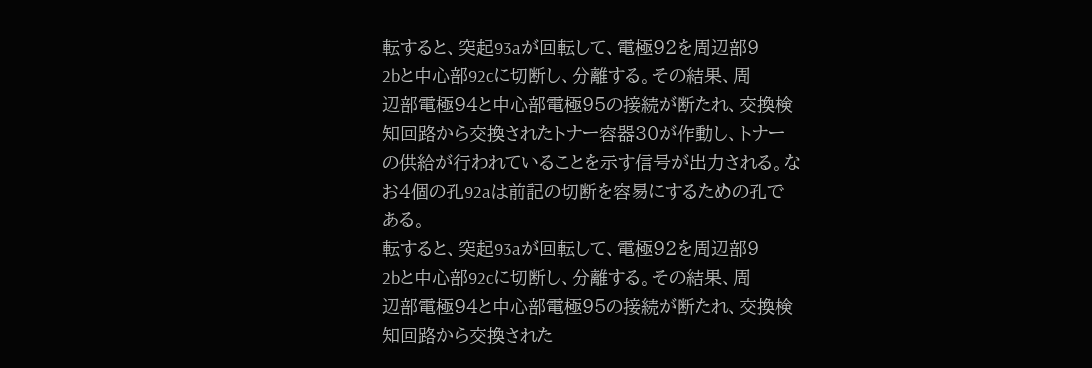転すると、突起93aが回転して、電極92を周辺部9
2bと中心部92cに切断し、分離する。その結果、周
辺部電極94と中心部電極95の接続が断たれ、交換検
知回路から交換されたトナー容器30が作動し、トナー
の供給が行われていることを示す信号が出力される。な
お4個の孔92aは前記の切断を容易にするための孔で
ある。
転すると、突起93aが回転して、電極92を周辺部9
2bと中心部92cに切断し、分離する。その結果、周
辺部電極94と中心部電極95の接続が断たれ、交換検
知回路から交換された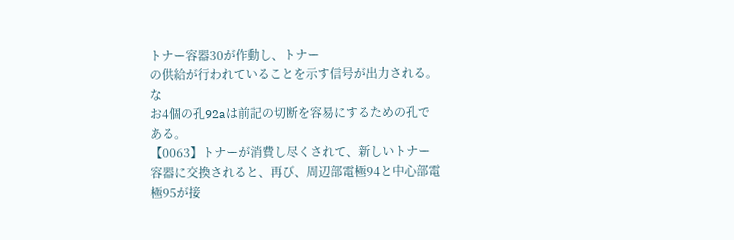トナー容器30が作動し、トナー
の供給が行われていることを示す信号が出力される。な
お4個の孔92aは前記の切断を容易にするための孔で
ある。
【0063】トナーが消費し尽くされて、新しいトナー
容器に交換されると、再び、周辺部電極94と中心部電
極95が接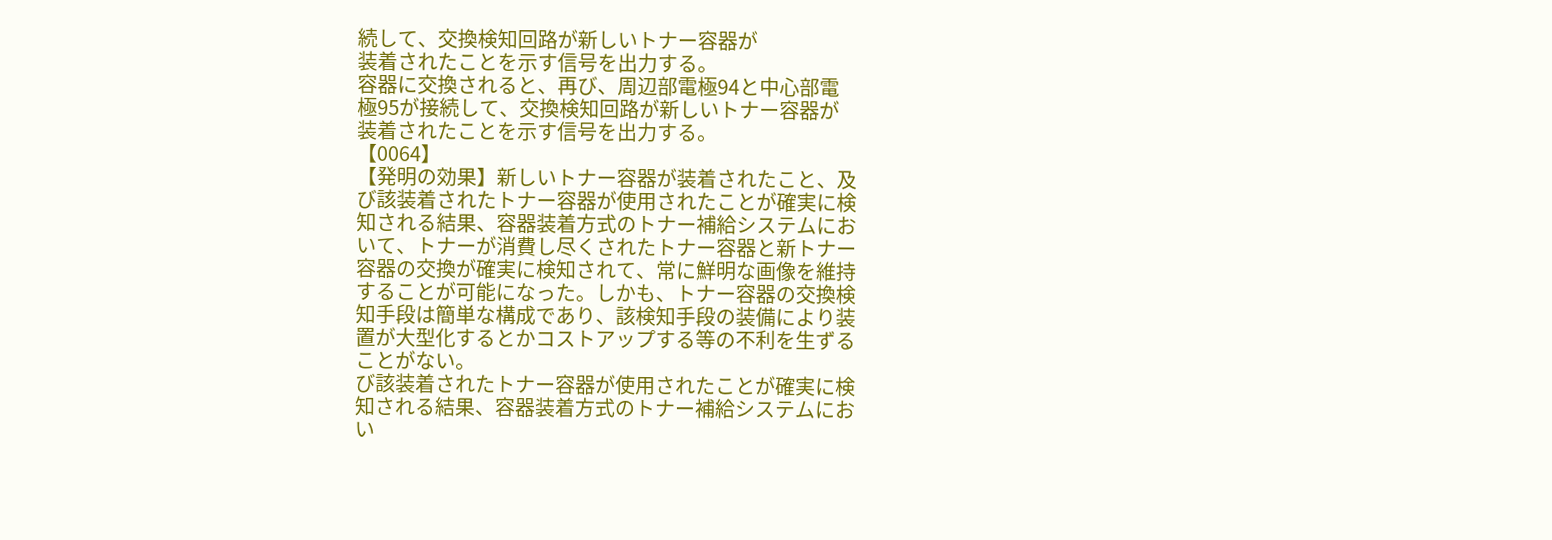続して、交換検知回路が新しいトナー容器が
装着されたことを示す信号を出力する。
容器に交換されると、再び、周辺部電極94と中心部電
極95が接続して、交換検知回路が新しいトナー容器が
装着されたことを示す信号を出力する。
【0064】
【発明の効果】新しいトナー容器が装着されたこと、及
び該装着されたトナー容器が使用されたことが確実に検
知される結果、容器装着方式のトナー補給システムにお
いて、トナーが消費し尽くされたトナー容器と新トナー
容器の交換が確実に検知されて、常に鮮明な画像を維持
することが可能になった。しかも、トナー容器の交換検
知手段は簡単な構成であり、該検知手段の装備により装
置が大型化するとかコストアップする等の不利を生ずる
ことがない。
び該装着されたトナー容器が使用されたことが確実に検
知される結果、容器装着方式のトナー補給システムにお
い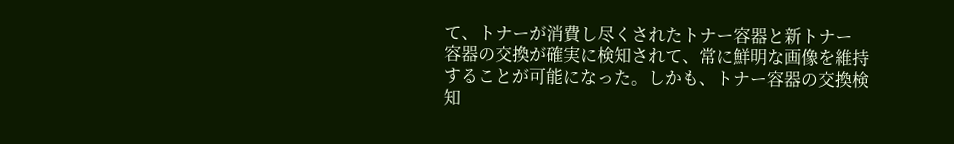て、トナーが消費し尽くされたトナー容器と新トナー
容器の交換が確実に検知されて、常に鮮明な画像を維持
することが可能になった。しかも、トナー容器の交換検
知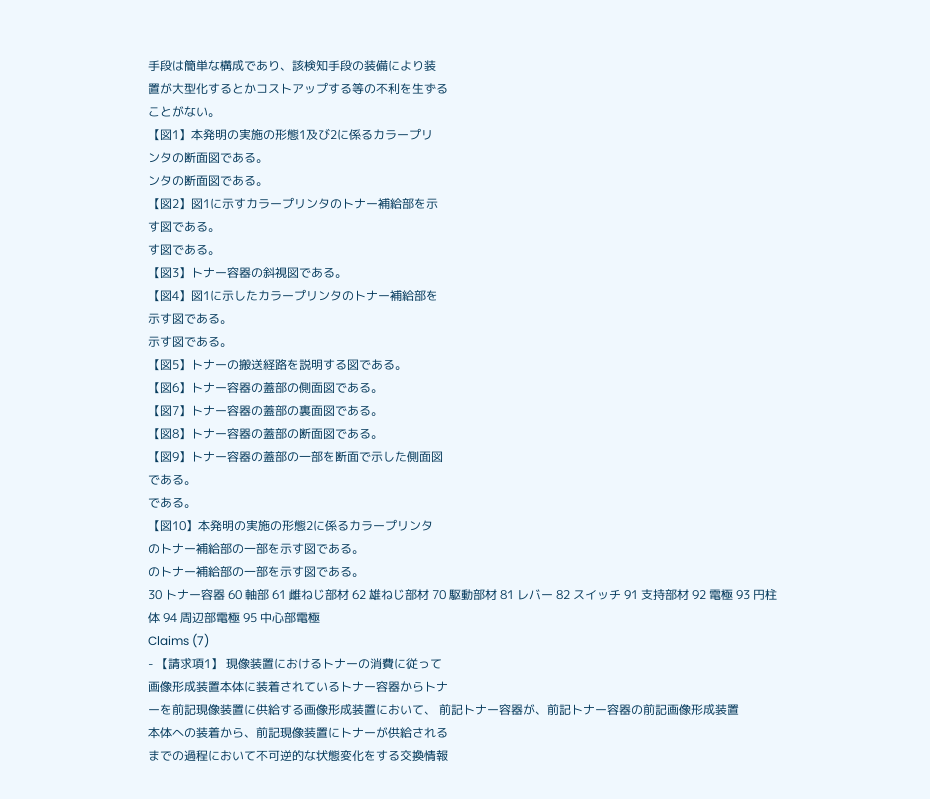手段は簡単な構成であり、該検知手段の装備により装
置が大型化するとかコストアップする等の不利を生ずる
ことがない。
【図1】本発明の実施の形態1及び2に係るカラープリ
ンタの断面図である。
ンタの断面図である。
【図2】図1に示すカラープリンタのトナー補給部を示
す図である。
す図である。
【図3】トナー容器の斜視図である。
【図4】図1に示したカラープリンタのトナー補給部を
示す図である。
示す図である。
【図5】トナーの搬送経路を説明する図である。
【図6】トナー容器の蓋部の側面図である。
【図7】トナー容器の蓋部の裏面図である。
【図8】トナー容器の蓋部の断面図である。
【図9】トナー容器の蓋部の一部を断面で示した側面図
である。
である。
【図10】本発明の実施の形態2に係るカラープリンタ
のトナー補給部の一部を示す図である。
のトナー補給部の一部を示す図である。
30 トナー容器 60 軸部 61 雌ねじ部材 62 雄ねじ部材 70 駆動部材 81 レバー 82 スイッチ 91 支持部材 92 電極 93 円柱体 94 周辺部電極 95 中心部電極
Claims (7)
- 【請求項1】 現像装置におけるトナーの消費に従って
画像形成装置本体に装着されているトナー容器からトナ
ーを前記現像装置に供給する画像形成装置において、 前記トナー容器が、前記トナー容器の前記画像形成装置
本体への装着から、前記現像装置にトナーが供給される
までの過程において不可逆的な状態変化をする交換情報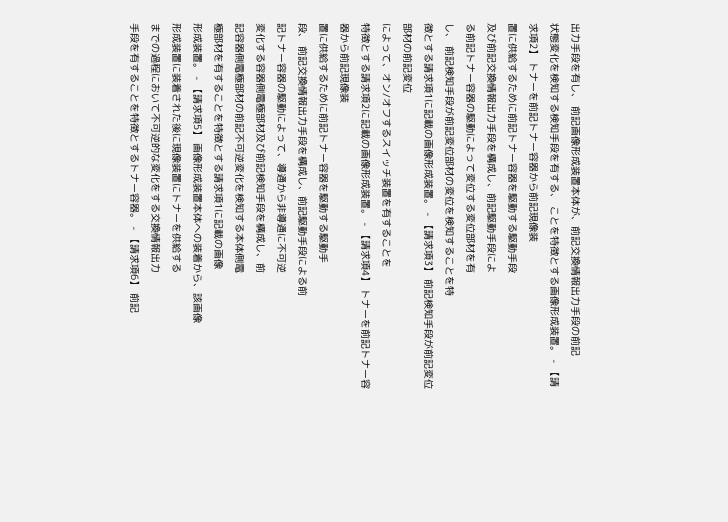出力手段を有し、 前記画像形成装置本体が、前記交換情報出力手段の前記
状態変化を検知する検知手段を有する、 ことを特徴とする画像形成装置。 - 【請求項2】 トナーを前記トナー容器から前記現像装
置に供給するために前記トナー容器を駆動する駆動手段
及び前記交換情報出力手段を構成し、前記駆動手段によ
る前記トナー容器の駆動によって変位する変位部材を有
し、 前記検知手段が前記変位部材の変位を検知することを特
徴とする請求項1に記載の画像形成装置。 - 【請求項3】 前記検知手段が前記変位部材の前記変位
によって、オン/オフするスイッチ装置を有することを
特徴とする請求項2に記載の画像形成装置。 - 【請求項4】 トナーを前記トナー容器から前記現像装
置に供給するために前記トナー容器を駆動する駆動手
段、 前記交換情報出力手段を構成し、前記駆動手段による前
記トナー容器の駆動によって、導通から非導通に不可逆
変化する容器側電極部材及び前記検知手段を構成し、前
記容器側電極部材の前記不可逆変化を検知する本体側電
極部材を有することを特徴とする請求項1に記載の画像
形成装置。 - 【請求項5】 画像形成装置本体への装着から、該画像
形成装置に装着された後に現像装置にトナーを供給する
までの過程において不可逆的な変化をする交換情報出力
手段を有することを特徴とするトナー容器。 - 【請求項6】 前記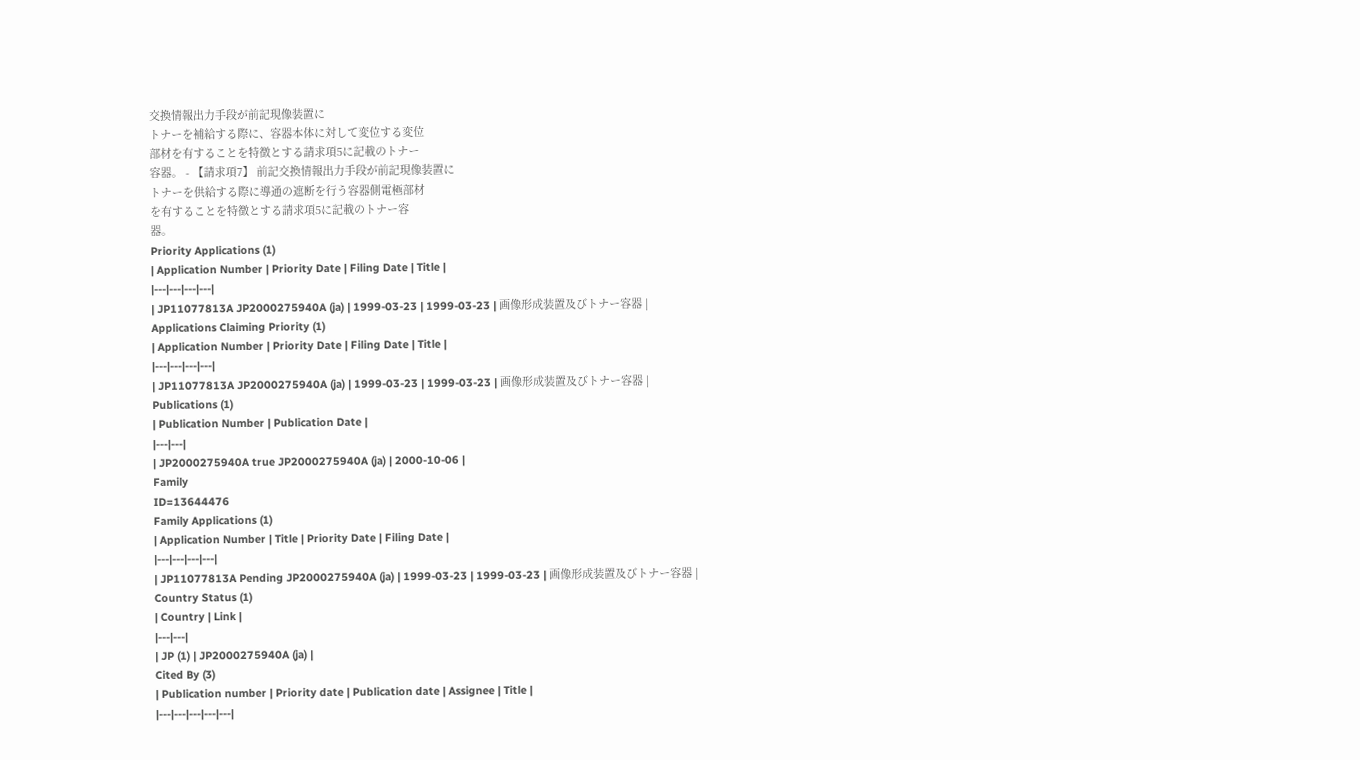交換情報出力手段が前記現像装置に
トナーを補給する際に、容器本体に対して変位する変位
部材を有することを特徴とする請求項5に記載のトナー
容器。 - 【請求項7】 前記交換情報出力手段が前記現像装置に
トナーを供給する際に導通の遮断を行う容器側電極部材
を有することを特徴とする請求項5に記載のトナー容
器。
Priority Applications (1)
| Application Number | Priority Date | Filing Date | Title |
|---|---|---|---|
| JP11077813A JP2000275940A (ja) | 1999-03-23 | 1999-03-23 | 画像形成装置及びトナー容器 |
Applications Claiming Priority (1)
| Application Number | Priority Date | Filing Date | Title |
|---|---|---|---|
| JP11077813A JP2000275940A (ja) | 1999-03-23 | 1999-03-23 | 画像形成装置及びトナー容器 |
Publications (1)
| Publication Number | Publication Date |
|---|---|
| JP2000275940A true JP2000275940A (ja) | 2000-10-06 |
Family
ID=13644476
Family Applications (1)
| Application Number | Title | Priority Date | Filing Date |
|---|---|---|---|
| JP11077813A Pending JP2000275940A (ja) | 1999-03-23 | 1999-03-23 | 画像形成装置及びトナー容器 |
Country Status (1)
| Country | Link |
|---|---|
| JP (1) | JP2000275940A (ja) |
Cited By (3)
| Publication number | Priority date | Publication date | Assignee | Title |
|---|---|---|---|---|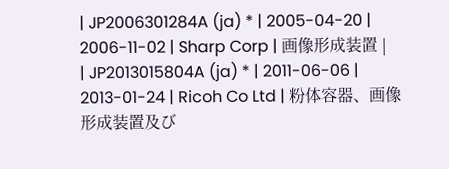| JP2006301284A (ja) * | 2005-04-20 | 2006-11-02 | Sharp Corp | 画像形成装置 |
| JP2013015804A (ja) * | 2011-06-06 | 2013-01-24 | Ricoh Co Ltd | 粉体容器、画像形成装置及び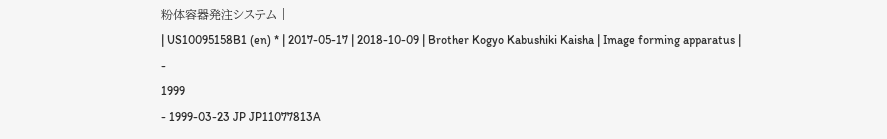粉体容器発注システム |
| US10095158B1 (en) * | 2017-05-17 | 2018-10-09 | Brother Kogyo Kabushiki Kaisha | Image forming apparatus |
-
1999
- 1999-03-23 JP JP11077813A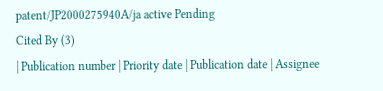patent/JP2000275940A/ja active Pending
Cited By (3)
| Publication number | Priority date | Publication date | Assignee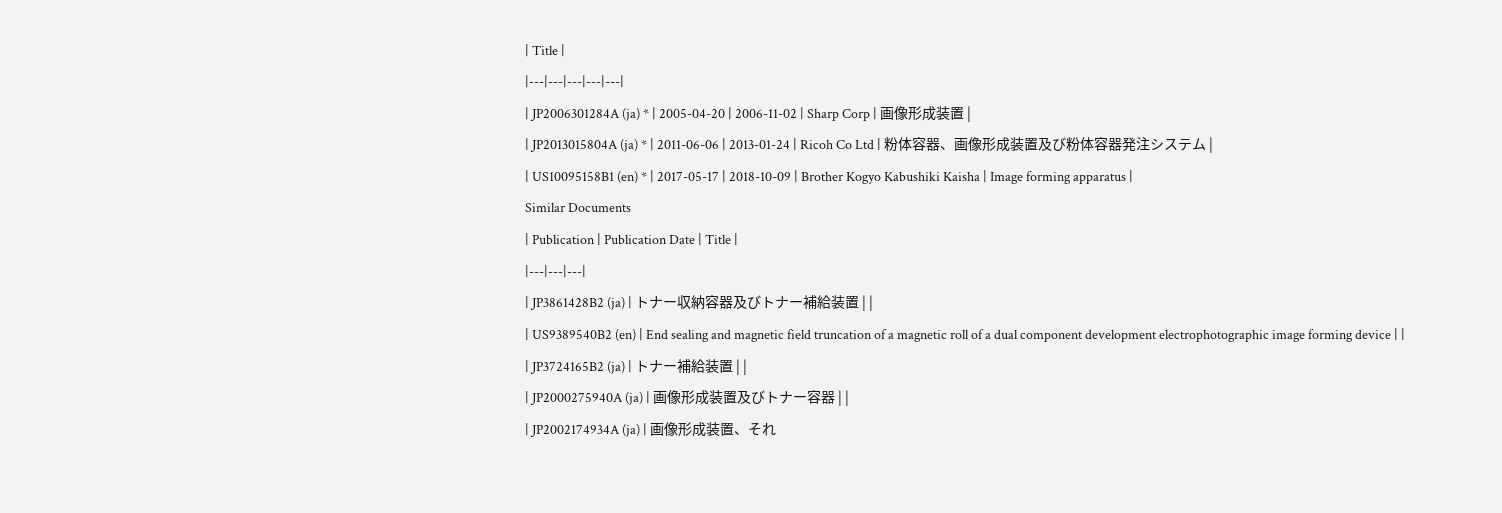| Title |
|---|---|---|---|---|
| JP2006301284A (ja) * | 2005-04-20 | 2006-11-02 | Sharp Corp | 画像形成装置 |
| JP2013015804A (ja) * | 2011-06-06 | 2013-01-24 | Ricoh Co Ltd | 粉体容器、画像形成装置及び粉体容器発注システム |
| US10095158B1 (en) * | 2017-05-17 | 2018-10-09 | Brother Kogyo Kabushiki Kaisha | Image forming apparatus |
Similar Documents
| Publication | Publication Date | Title |
|---|---|---|
| JP3861428B2 (ja) | トナー収納容器及びトナー補給装置 | |
| US9389540B2 (en) | End sealing and magnetic field truncation of a magnetic roll of a dual component development electrophotographic image forming device | |
| JP3724165B2 (ja) | トナー補給装置 | |
| JP2000275940A (ja) | 画像形成装置及びトナー容器 | |
| JP2002174934A (ja) | 画像形成装置、それ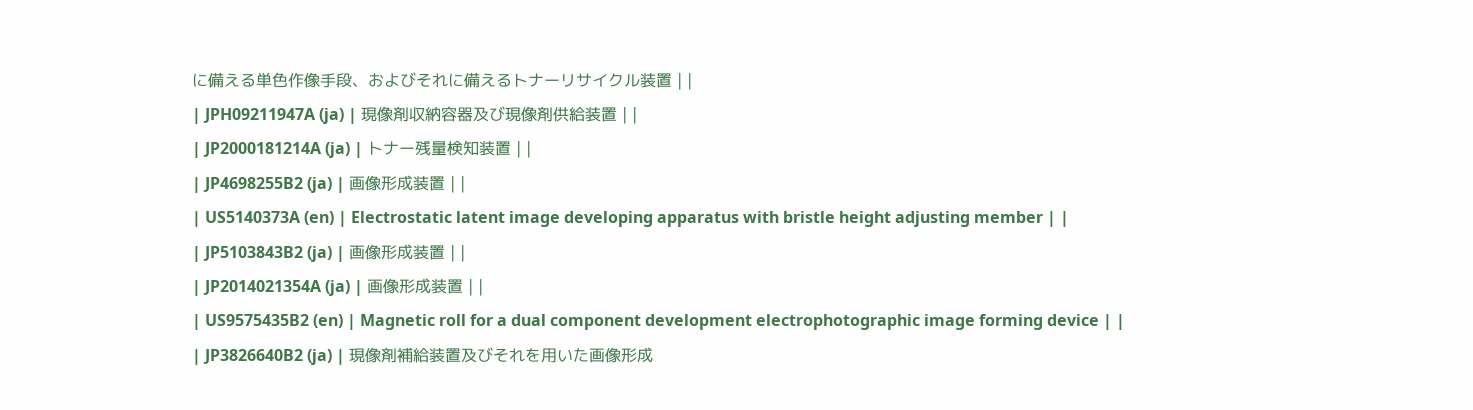に備える単色作像手段、およびそれに備えるトナーリサイクル装置 | |
| JPH09211947A (ja) | 現像剤収納容器及び現像剤供給装置 | |
| JP2000181214A (ja) | トナー残量検知装置 | |
| JP4698255B2 (ja) | 画像形成装置 | |
| US5140373A (en) | Electrostatic latent image developing apparatus with bristle height adjusting member | |
| JP5103843B2 (ja) | 画像形成装置 | |
| JP2014021354A (ja) | 画像形成装置 | |
| US9575435B2 (en) | Magnetic roll for a dual component development electrophotographic image forming device | |
| JP3826640B2 (ja) | 現像剤補給装置及びそれを用いた画像形成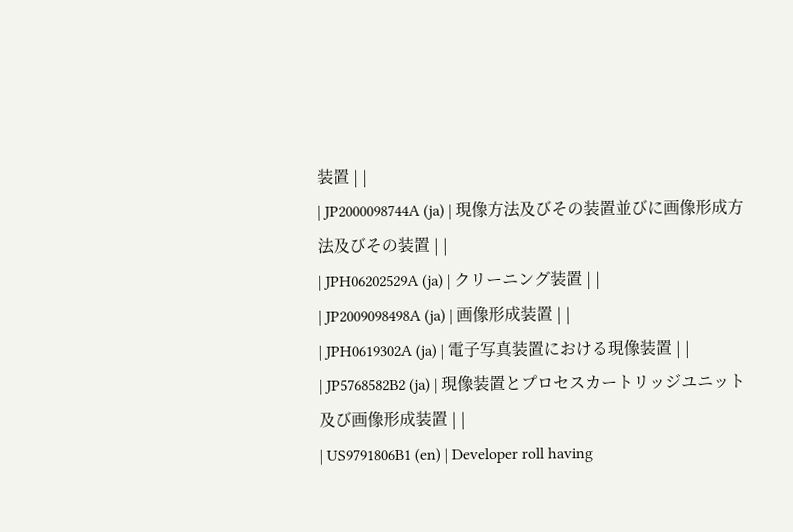装置 | |
| JP2000098744A (ja) | 現像方法及びその装置並びに画像形成方法及びその装置 | |
| JPH06202529A (ja) | クリーニング装置 | |
| JP2009098498A (ja) | 画像形成装置 | |
| JPH0619302A (ja) | 電子写真装置における現像装置 | |
| JP5768582B2 (ja) | 現像装置とプロセスカートリッジユニット及び画像形成装置 | |
| US9791806B1 (en) | Developer roll having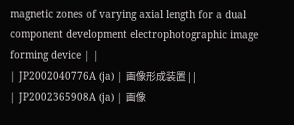magnetic zones of varying axial length for a dual component development electrophotographic image forming device | |
| JP2002040776A (ja) | 画像形成装置 | |
| JP2002365908A (ja) | 画像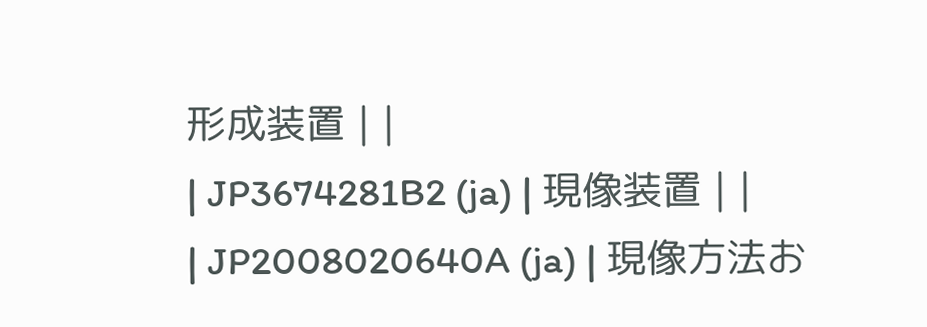形成装置 | |
| JP3674281B2 (ja) | 現像装置 | |
| JP2008020640A (ja) | 現像方法お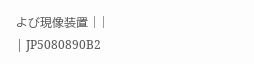よび現像装置 | |
| JP5080890B2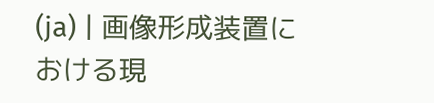(ja) | 画像形成装置における現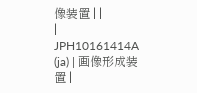像装置 | |
| JPH10161414A (ja) | 画像形成装置 |